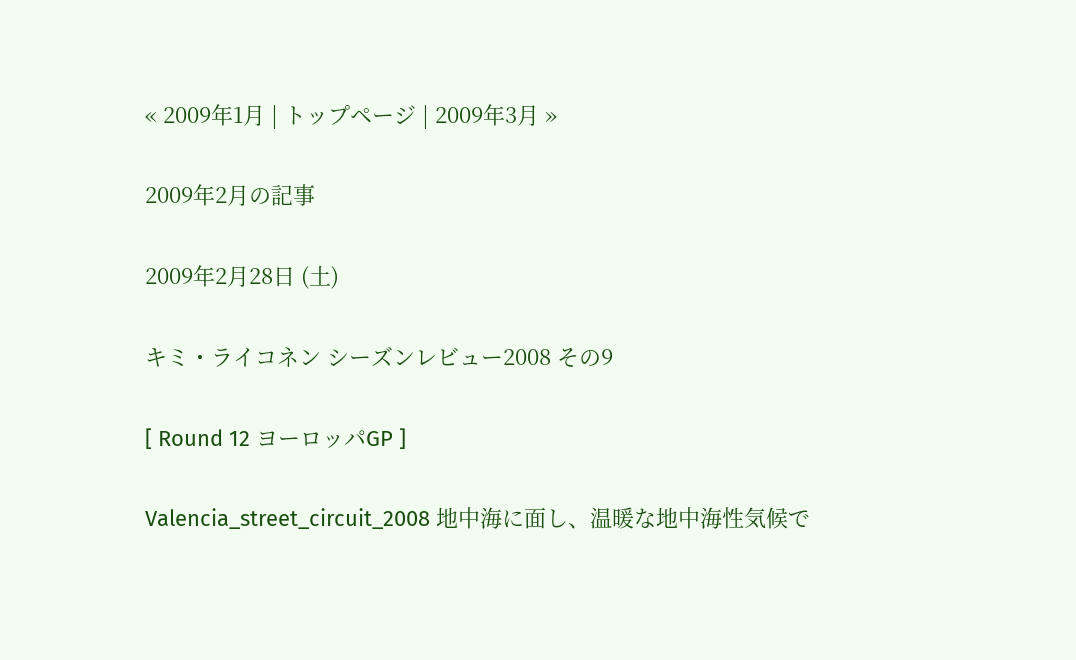« 2009年1月 | トップページ | 2009年3月 »

2009年2月の記事

2009年2月28日 (土)

キミ・ライコネン シーズンレビュー2008 その9

[ Round 12 ヨーロッパGP ]

Valencia_street_circuit_2008 地中海に面し、温暖な地中海性気候で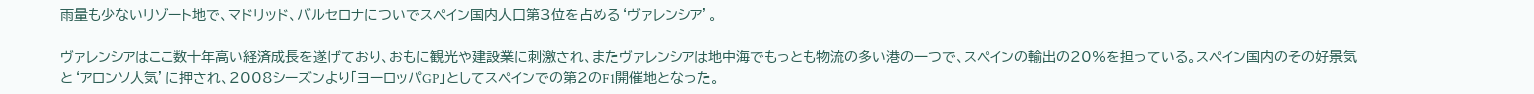雨量も少ないリゾート地で、マドリッド、バルセロナについでスペイン国内人口第3位を占める‘ヴァレンシア’。

ヴァレンシアはここ数十年高い経済成長を遂げており、おもに観光や建設業に刺激され、またヴァレンシアは地中海でもっとも物流の多い港の一つで、スペインの輸出の20%を担っている。スペイン国内のその好景気と‘アロンソ人気’に押され、2008シーズンより「ヨーロッパGP」としてスペインでの第2のF1開催地となった。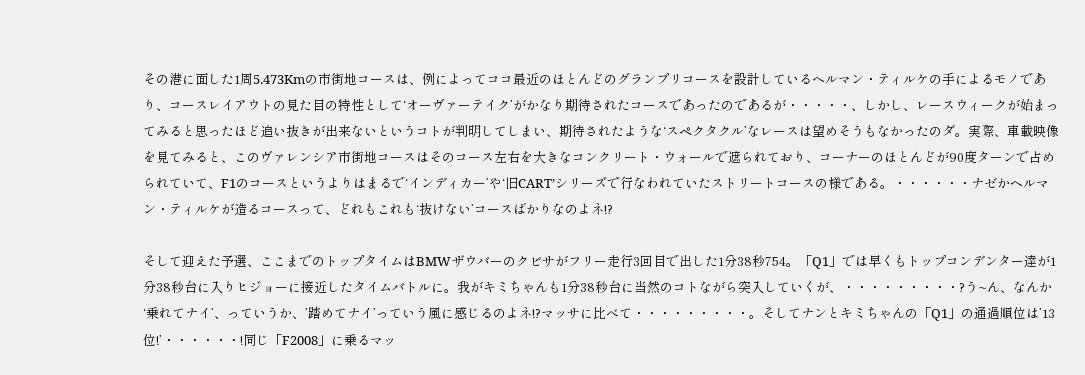その港に面した1周5.473Kmの市街地コースは、例によってココ最近のほとんどのグランプリコースを設計しているヘルマン・ティルケの手によるモノであり、コースレイアウトの見た目の特性として‘オーヴァーテイク’がかなり期待されたコースであったのであるが・・・・・、しかし、レースウィークが始まってみると思ったほど追い抜きが出来ないというコトが判明してしまい、期待されたような‘スペクタクル’なレースは望めそうもなかったのダ。実際、車載映像を見てみると、このヴァレンシア市街地コースはそのコース左右を大きなコンクリート・ウォールで遮られており、コーナーのほとんどが90度ターンで占められていて、F1のコースというよりはまるで‘インディカー’や‘旧CART’シリーズで行なわれていたストリートコースの様である。・・・・・・ナゼかヘルマン・ティルケが造るコースって、どれもこれも‘抜けない’コースばかりなのよネ!?

そして迎えた予選、ここまでのトップタイムはBMWザウバーのクビサがフリー走行3回目で出した1分38秒754。「Q1」では早くもトップコンデンター達が1分38秒台に入りヒジョーに接近したタイムバトルに。我がキミちゃんも1分38秒台に当然のコトながら突入していくが、・・・・・・・・・?う~ん、なんか‘乗れてナイ’、っていうか、’踏めてナイ’っていう風に感じるのよネ!?マッサに比べて・・・・・・・・・。そしてナンとキミちゃんの「Q1」の通過順位は’13位!’・・・・・・!同じ「F2008」に乗るマッ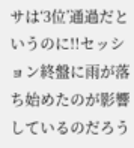サは‘3位’通過だというのに!!セッション終盤に雨が落ち始めたのが影響しているのだろう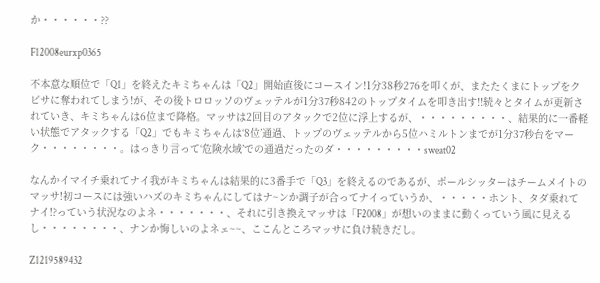か・・・・・・??

F12008eurxp0365

不本意な順位で「Q1」を終えたキミちゃんは「Q2」開始直後にコースイン!1分38秒276を叩くが、またたくまにトップをクビサに奪われてしまう!が、その後トロロッソのヴェッテルが1分37秒842のトップタイムを叩き出す!!続々とタイムが更新されていき、キミちゃんは6位まで降格。マッサは2回目のアタックで2位に浮上するが、・・・・・・・・・、結果的に一番軽い状態でアタックする「Q2」でもキミちゃんは‘8位’通過、トップのヴェッテルから5位ハミルトンまでが1分37秒台をマーク・・・・・・・・。はっきり言って‘危険水域’での通過だったのダ・・・・・・・・・sweat02

なんかイマイチ乗れてナイ我がキミちゃんは結果的に3番手で「Q3」を終えるのであるが、ポールシッターはチームメイトのマッサ!初コースには強いハズのキミちゃんにしてはナ~ンか調子が合ってナイっていうか、・・・・・ホント、タダ乗れてナイ!?っていう状況なのよネ・・・・・・・、それに引き換えマッサは「F2008」が想いのままに動くっていう風に見えるし・・・・・・・・、ナンか悔しいのよネェ~~、ここんところマッサに負け続きだし。

Z1219589432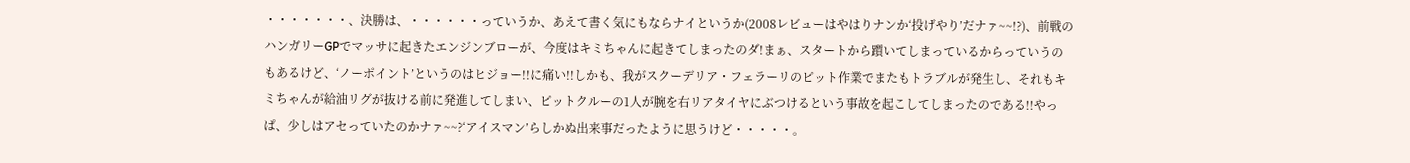・・・・・・・、決勝は、・・・・・・っていうか、あえて書く気にもならナイというか(2008レビューはやはりナンか‘投げやり’だナァ~~!?)、前戦のハンガリーGPでマッサに起きたエンジンブローが、今度はキミちゃんに起きてしまったのダ!まぁ、スタートから躓いてしまっているからっていうのもあるけど、‘ノーポイント’というのはヒジョー!!に痛い!!しかも、我がスクーデリア・フェラーリのピット作業でまたもトラブルが発生し、それもキミちゃんが給油リグが抜ける前に発進してしまい、ピットクルーの1人が腕を右リアタイヤにぶつけるという事故を起こしてしまったのである!!やっぱ、少しはアセっていたのかナァ~~?‘アイスマン’らしかぬ出来事だったように思うけど・・・・・。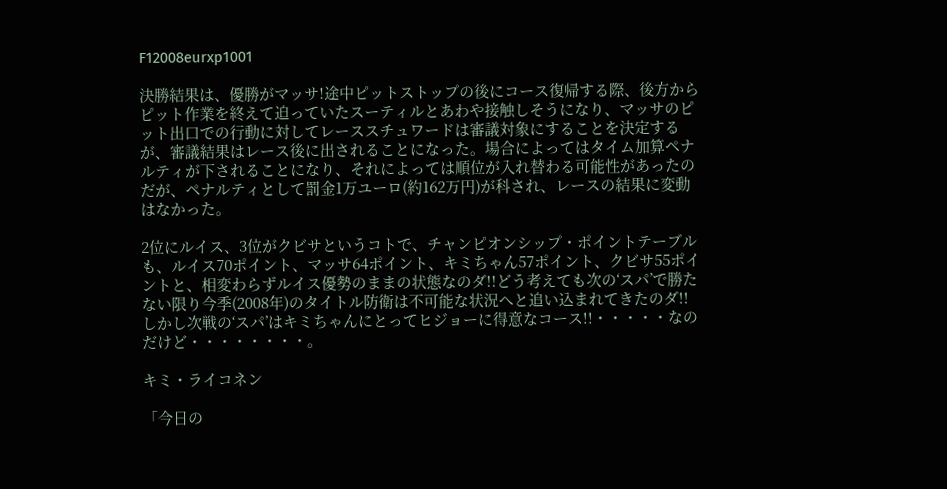F12008eurxp1001

決勝結果は、優勝がマッサ!途中ピットストップの後にコース復帰する際、後方からピット作業を終えて迫っていたスーティルとあわや接触しそうになり、マッサのピット出口での行動に対してレーススチュワードは審議対象にすることを決定するが、審議結果はレース後に出されることになった。場合によってはタイム加算ペナルティが下されることになり、それによっては順位が入れ替わる可能性があったのだが、ペナルティとして罰金1万ユーロ(約162万円)が科され、レースの結果に変動はなかった。

2位にルイス、3位がクビサというコトで、チャンピオンシップ・ポイントテーブルも、ルイス70ポイント、マッサ64ポイント、キミちゃん57ポイント、クビサ55ポイントと、相変わらずルイス優勢のままの状態なのダ!!どう考えても次の‘スパ’で勝たない限り今季(2008年)のタイトル防衛は不可能な状況へと追い込まれてきたのダ!!しかし次戦の‘スパ’はキミちゃんにとってヒジョーに得意なコース!!・・・・・なのだけど・・・・・・・・。

キミ・ライコネン

「今日の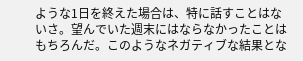ような1日を終えた場合は、特に話すことはないさ。望んでいた週末にはならなかったことはもちろんだ。このようなネガティブな結果とな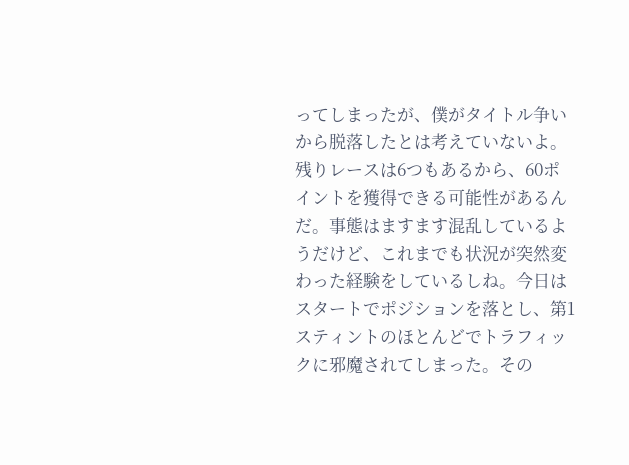ってしまったが、僕がタイトル争いから脱落したとは考えていないよ。残りレースは6つもあるから、60ポイントを獲得できる可能性があるんだ。事態はますます混乱しているようだけど、これまでも状況が突然変わった経験をしているしね。今日はスタートでポジションを落とし、第1スティントのほとんどでトラフィックに邪魔されてしまった。その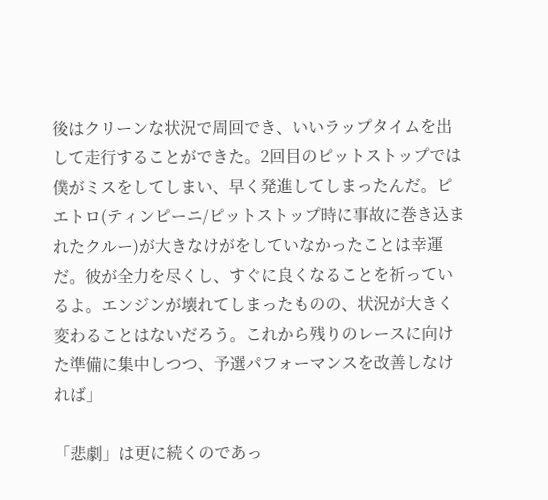後はクリーンな状況で周回でき、いいラップタイムを出して走行することができた。2回目のピットストップでは僕がミスをしてしまい、早く発進してしまったんだ。ピエトロ(ティンピーニ/ピットストップ時に事故に巻き込まれたクルー)が大きなけがをしていなかったことは幸運だ。彼が全力を尽くし、すぐに良くなることを祈っているよ。エンジンが壊れてしまったものの、状況が大きく変わることはないだろう。これから残りのレースに向けた準備に集中しつつ、予選パフォーマンスを改善しなければ」

「悲劇」は更に続くのであっ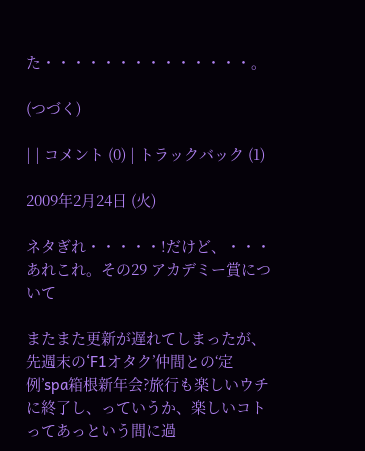た・・・・・・・・・・・・・・。

(つづく)

| | コメント (0) | トラックバック (1)

2009年2月24日 (火)

ネタぎれ・・・・・!だけど、・・・あれこれ。その29 アカデミー賞について

またまた更新が遅れてしまったが、先週末の‘F1オタク’仲間との‘定例’spa箱根新年会?旅行も楽しいウチに終了し、っていうか、楽しいコトってあっという間に過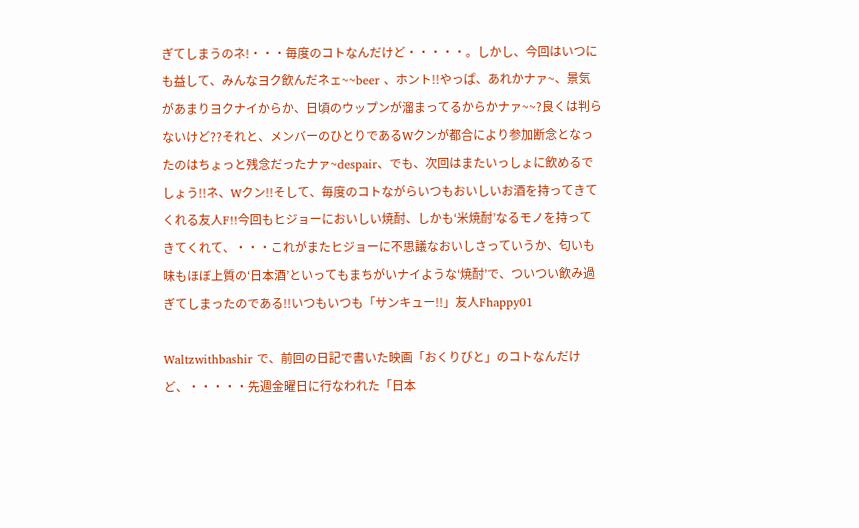ぎてしまうのネ!・・・毎度のコトなんだけど・・・・・。しかし、今回はいつにも益して、みんなヨク飲んだネェ~~beer 、ホント!!やっぱ、あれかナァ~、景気があまりヨクナイからか、日頃のウップンが溜まってるからかナァ~~?良くは判らないけど??それと、メンバーのひとりであるWクンが都合により参加断念となったのはちょっと残念だったナァ~despair、でも、次回はまたいっしょに飲めるでしょう!!ネ、Wクン!!そして、毎度のコトながらいつもおいしいお酒を持ってきてくれる友人F!!今回もヒジョーにおいしい焼酎、しかも‘米焼酎’なるモノを持ってきてくれて、・・・これがまたヒジョーに不思議なおいしさっていうか、匂いも味もほぼ上質の‘日本酒’といってもまちがいナイような‘焼酎’で、ついつい飲み過ぎてしまったのである!!いつもいつも「サンキュー!!」友人Fhappy01

Waltzwithbashir で、前回の日記で書いた映画「おくりびと」のコトなんだけど、・・・・・先週金曜日に行なわれた「日本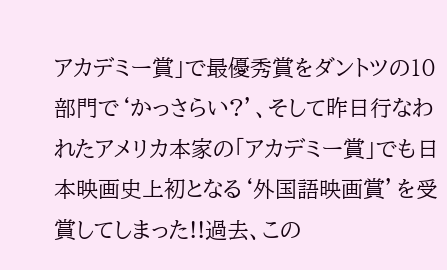アカデミー賞」で最優秀賞をダントツの10部門で‘かっさらい?’、そして昨日行なわれたアメリカ本家の「アカデミー賞」でも日本映画史上初となる‘外国語映画賞’を受賞してしまった!!過去、この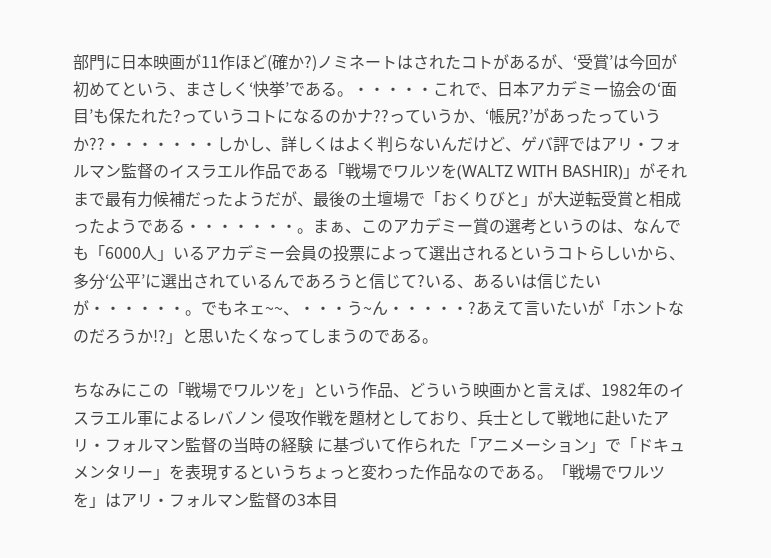部門に日本映画が11作ほど(確か?)ノミネートはされたコトがあるが、‘受賞’は今回が初めてという、まさしく‘快挙’である。・・・・・これで、日本アカデミー協会の‘面目’も保たれた?っていうコトになるのかナ??っていうか、‘帳尻?’があったっていうか??・・・・・・・しかし、詳しくはよく判らないんだけど、ゲバ評ではアリ・フォルマン監督のイスラエル作品である「戦場でワルツを(WALTZ WITH BASHIR)」がそれまで最有力候補だったようだが、最後の土壇場で「おくりびと」が大逆転受賞と相成ったようである・・・・・・・。まぁ、このアカデミー賞の選考というのは、なんでも「6000人」いるアカデミー会員の投票によって選出されるというコトらしいから、多分‘公平’に選出されているんであろうと信じて?いる、あるいは信じたいが・・・・・・。でもネェ~~、・・・う~ん・・・・・?あえて言いたいが「ホントなのだろうか!?」と思いたくなってしまうのである。

ちなみにこの「戦場でワルツを」という作品、どういう映画かと言えば、1982年のイスラエル軍によるレバノン 侵攻作戦を題材としており、兵士として戦地に赴いたアリ・フォルマン監督の当時の経験 に基づいて作られた「アニメーション」で「ドキュメンタリー」を表現するというちょっと変わった作品なのである。「戦場でワルツを」はアリ・フォルマン監督の3本目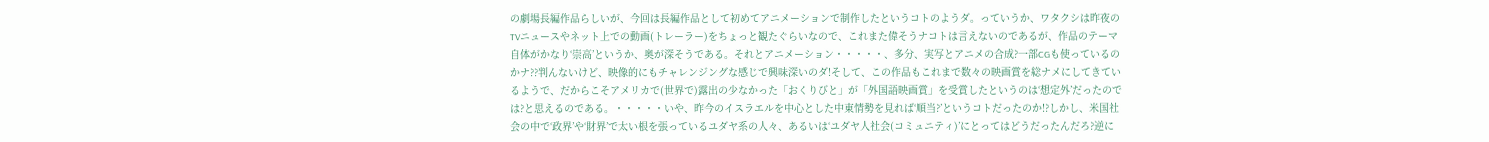の劇場長編作品らしいが、今回は長編作品として初めてアニメーションで制作したというコトのようダ。っていうか、ワタクシは昨夜のTVニュースやネット上での動画(トレーラー)をちょっと観たぐらいなので、これまた偉そうナコトは言えないのであるが、作品のテーマ自体がかなり‘崇高’というか、奥が深そうである。それとアニメーション・・・・・、多分、実写とアニメの合成?一部CGも使っているのかナ??判んないけど、映像的にもチャレンジングな感じで興味深いのダ!そして、この作品もこれまで数々の映画賞を総ナメにしてきているようで、だからこそアメリカで(世界で)露出の少なかった「おくりびと」が「外国語映画賞」を受賞したというのは‘想定外’だったのでは?と思えるのである。・・・・・いや、昨今のイスラエルを中心とした中東情勢を見れば‘順当?’というコトだったのか!?しかし、米国社会の中で‘政界’や‘財界’で太い根を張っているユダヤ系の人々、あるいは‘ユダヤ人社会(コミュニティ)’にとってはどうだったんだろ?逆に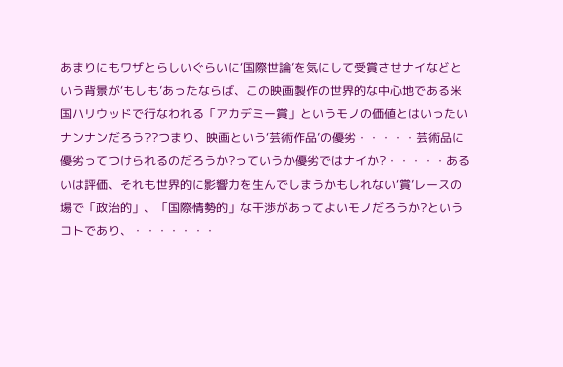あまりにもワザとらしいぐらいに‘国際世論’を気にして受賞させナイなどという背景が‘もしも’あったならば、この映画製作の世界的な中心地である米国ハリウッドで行なわれる「アカデミー賞」というモノの価値とはいったいナンナンだろう??つまり、映画という‘芸術作品’の優劣・・・・・芸術品に優劣ってつけられるのだろうか?っていうか優劣ではナイか?・・・・・あるいは評価、それも世界的に影響力を生んでしまうかもしれない‘賞’レースの場で「政治的」、「国際情勢的」な干渉があってよいモノだろうか?というコトであり、・・・・・・・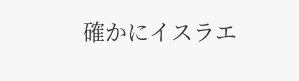確かにイスラエ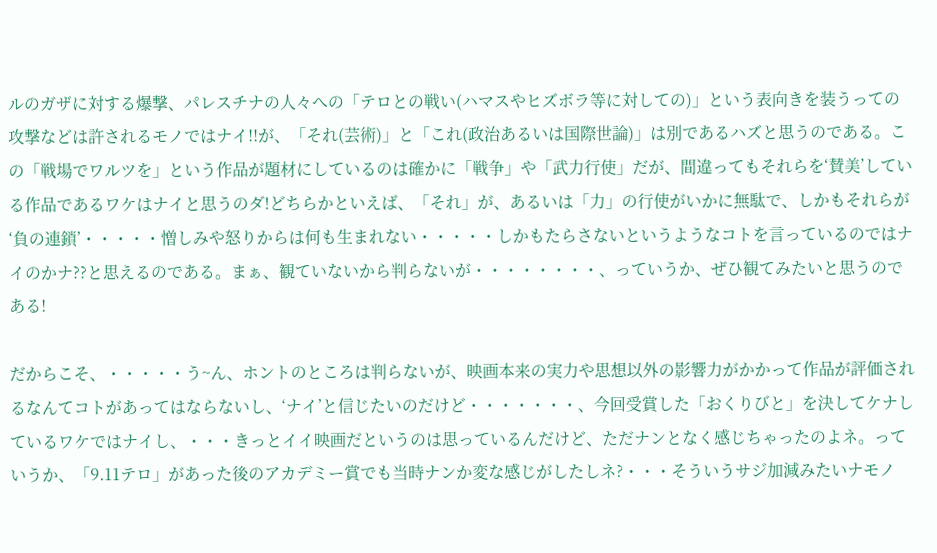ルのガザに対する爆撃、パレスチナの人々への「テロとの戦い(ハマスやヒズボラ等に対しての)」という表向きを装うっての攻撃などは許されるモノではナイ!!が、「それ(芸術)」と「これ(政治あるいは国際世論)」は別であるハズと思うのである。この「戦場でワルツを」という作品が題材にしているのは確かに「戦争」や「武力行使」だが、間違ってもそれらを‘賛美’している作品であるワケはナイと思うのダ!どちらかといえば、「それ」が、あるいは「力」の行使がいかに無駄で、しかもそれらが‘負の連鎖’・・・・・憎しみや怒りからは何も生まれない・・・・・しかもたらさないというようなコトを言っているのではナイのかナ??と思えるのである。まぁ、観ていないから判らないが・・・・・・・・、っていうか、ぜひ観てみたいと思うのである!

だからこそ、・・・・・う~ん、ホントのところは判らないが、映画本来の実力や思想以外の影響力がかかって作品が評価されるなんてコトがあってはならないし、‘ナイ’と信じたいのだけど・・・・・・・、今回受賞した「おくりびと」を決してケナしているワケではナイし、・・・きっとイイ映画だというのは思っているんだけど、ただナンとなく感じちゃったのよネ。っていうか、「9.11テロ」があった後のアカデミー賞でも当時ナンか変な感じがしたしネ?・・・そういうサジ加減みたいナモノ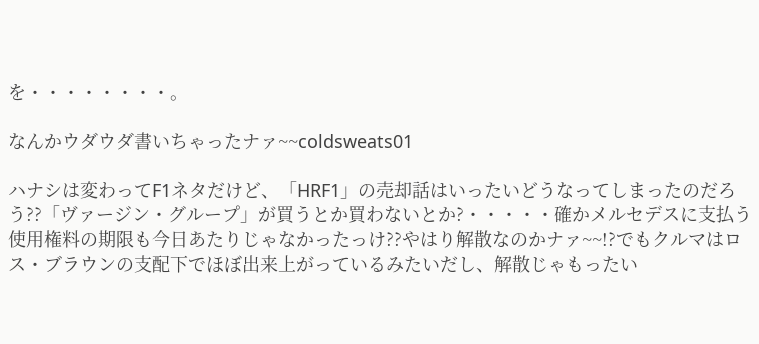を・・・・・・・・。

なんかウダウダ書いちゃったナァ~~coldsweats01

ハナシは変わってF1ネタだけど、「HRF1」の売却話はいったいどうなってしまったのだろう??「ヴァージン・グループ」が買うとか買わないとか?・・・・・確かメルセデスに支払う使用権料の期限も今日あたりじゃなかったっけ??やはり解散なのかナァ~~!?でもクルマはロス・ブラウンの支配下でほぼ出来上がっているみたいだし、解散じゃもったい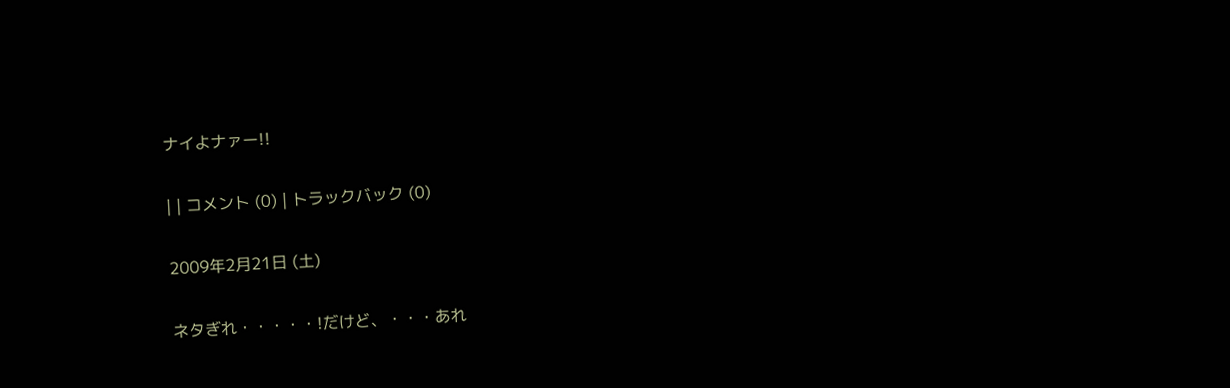ナイよナァー!!

| | コメント (0) | トラックバック (0)

2009年2月21日 (土)

ネタぎれ・・・・・!だけど、・・・あれ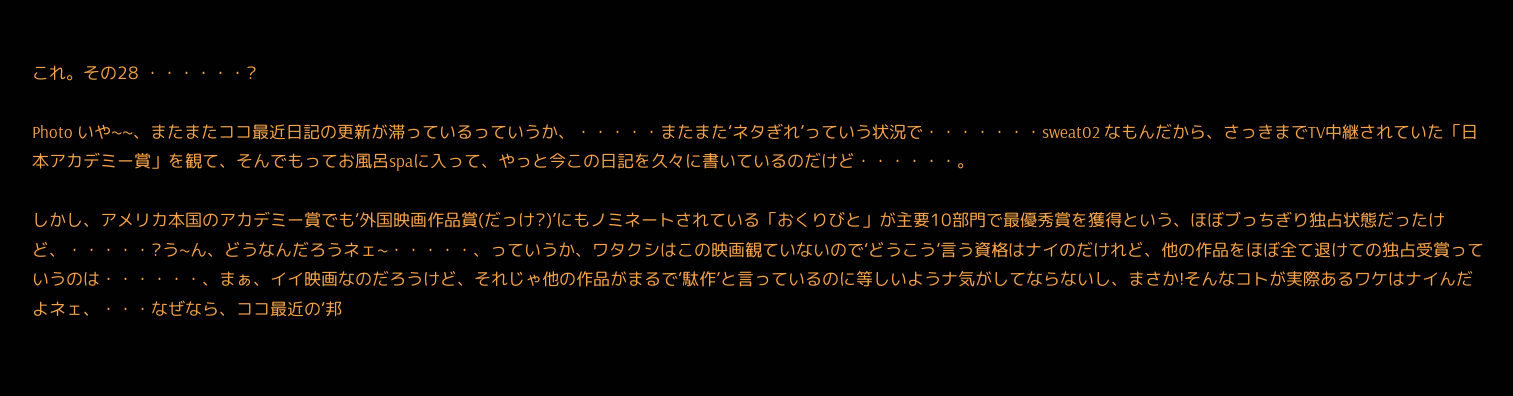これ。その28 ・・・・・・?

Photo いや~~、またまたココ最近日記の更新が滞っているっていうか、・・・・・またまた‘ネタぎれ’っていう状況で・・・・・・・sweat02 なもんだから、さっきまでTV中継されていた「日本アカデミー賞」を観て、そんでもってお風呂spaに入って、やっと今この日記を久々に書いているのだけど・・・・・・。

しかし、アメリカ本国のアカデミー賞でも‘外国映画作品賞(だっけ?)’にもノミネートされている「おくりびと」が主要10部門で最優秀賞を獲得という、ほぼブっちぎり独占状態だったけど、・・・・・?う~ん、どうなんだろうネェ~・・・・・、っていうか、ワタクシはこの映画観ていないので‘どうこう’言う資格はナイのだけれど、他の作品をほぼ全て退けての独占受賞っていうのは・・・・・・、まぁ、イイ映画なのだろうけど、それじゃ他の作品がまるで‘駄作’と言っているのに等しいようナ気がしてならないし、まさか!そんなコトが実際あるワケはナイんだよネェ、・・・なぜなら、ココ最近の‘邦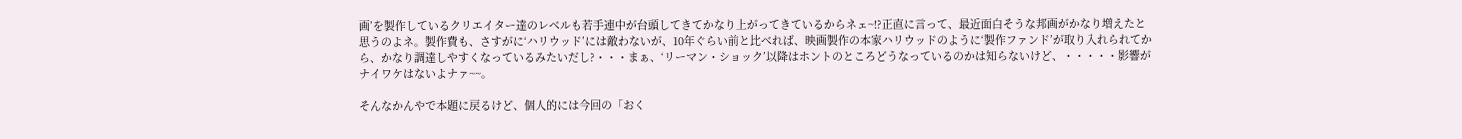画’を製作しているクリエイター達のレベルも若手連中が台頭してきてかなり上がってきているからネェ~!?正直に言って、最近面白そうな邦画がかなり増えたと思うのよネ。製作費も、さすがに‘ハリウッド’には敵わないが、10年ぐらい前と比べれば、映画製作の本家ハリウッドのように‘製作ファンド’が取り入れられてから、かなり調達しやすくなっているみたいだし?・・・まぁ、‘リーマン・ショック’以降はホントのところどうなっているのかは知らないけど、・・・・・影響がナイワケはないよナァ~~。

そんなかんやで本題に戻るけど、個人的には今回の「おく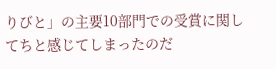りびと」の主要10部門での受賞に関してちと感じてしまったのだ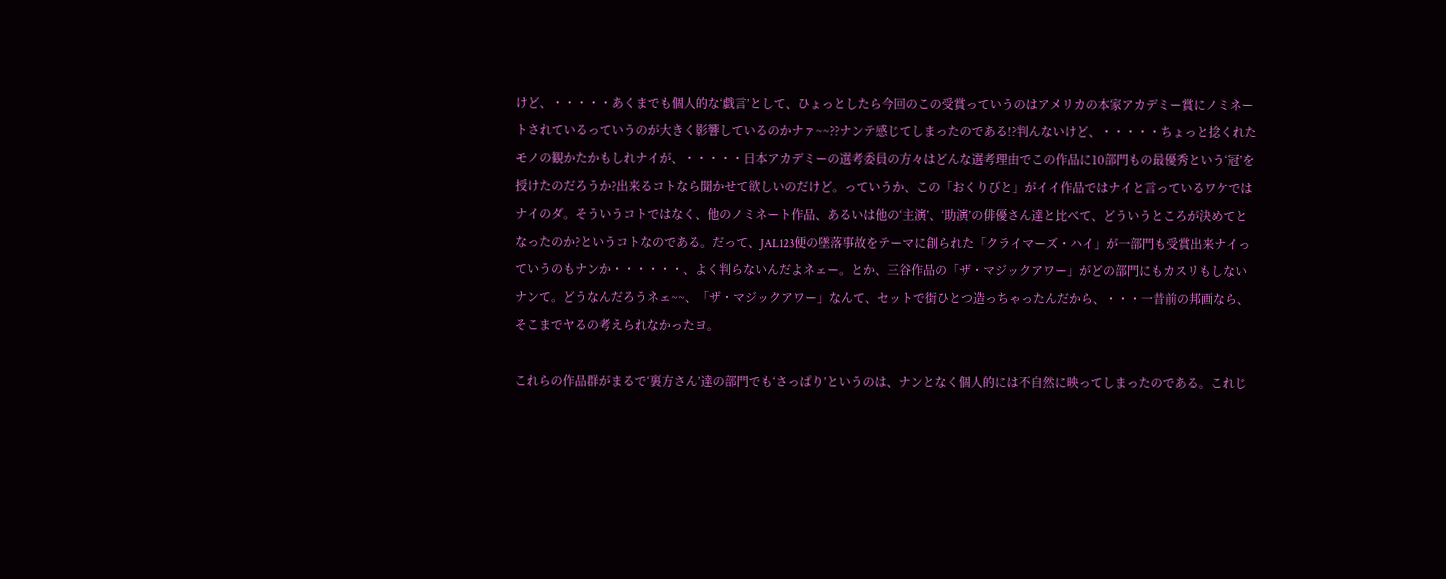けど、・・・・・あくまでも個人的な‘戯言’として、ひょっとしたら今回のこの受賞っていうのはアメリカの本家アカデミー賞にノミネートされているっていうのが大きく影響しているのかナァ~~??ナンテ感じてしまったのである!?判んないけど、・・・・・ちょっと捻くれたモノの観かたかもしれナイが、・・・・・日本アカデミーの選考委員の方々はどんな選考理由でこの作品に10部門もの最優秀という‘冠’を授けたのだろうか?出来るコトなら聞かせて欲しいのだけど。っていうか、この「おくりびと」がイイ作品ではナイと言っているワケではナイのダ。そういうコトではなく、他のノミネート作品、あるいは他の‘主演’、‘助演’の俳優さん達と比べて、どういうところが決めてとなったのか?というコトなのである。だって、JAL123便の墜落事故をテーマに創られた「クライマーズ・ハイ」が一部門も受賞出来ナイっていうのもナンか・・・・・・、よく判らないんだよネェー。とか、三谷作品の「ザ・マジックアワー」がどの部門にもカスリもしないナンて。どうなんだろうネェ~~、「ザ・マジックアワー」なんて、セットで街ひとつ造っちゃったんだから、・・・一昔前の邦画なら、そこまでヤるの考えられなかったヨ。

これらの作品群がまるで‘裏方さん’達の部門でも‘さっぱり’というのは、ナンとなく個人的には不自然に映ってしまったのである。これじ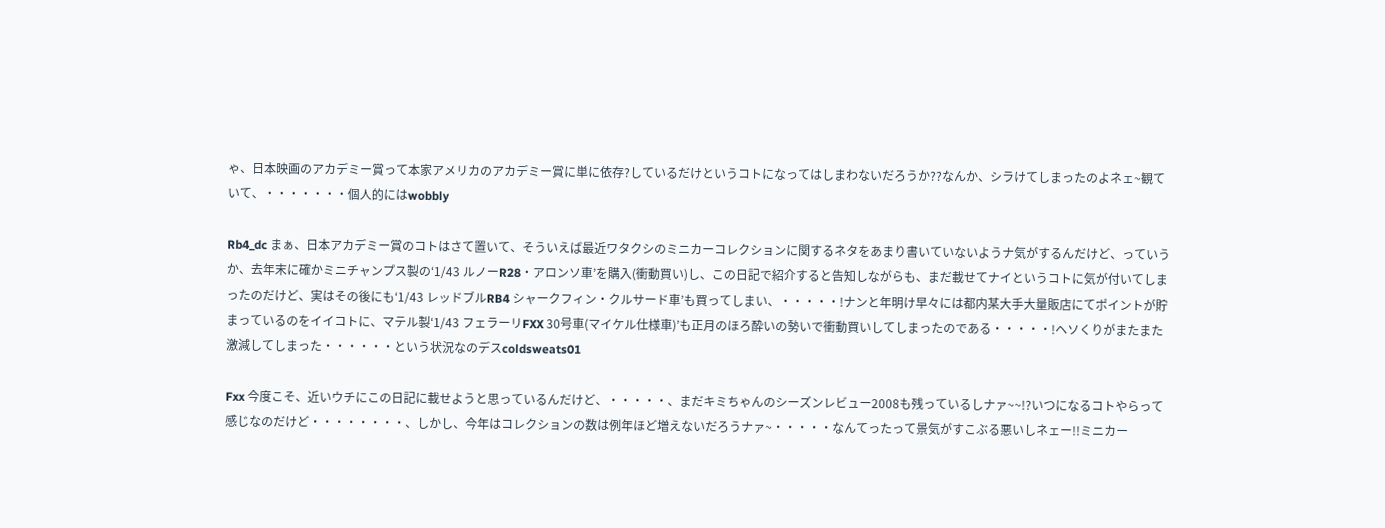ゃ、日本映画のアカデミー賞って本家アメリカのアカデミー賞に単に依存?しているだけというコトになってはしまわないだろうか??なんか、シラけてしまったのよネェ~観ていて、・・・・・・・個人的にはwobbly

Rb4_dc まぁ、日本アカデミー賞のコトはさて置いて、そういえば最近ワタクシのミニカーコレクションに関するネタをあまり書いていないようナ気がするんだけど、っていうか、去年末に確かミニチャンプス製の‘1/43 ルノーR28・アロンソ車’を購入(衝動買い)し、この日記で紹介すると告知しながらも、まだ載せてナイというコトに気が付いてしまったのだけど、実はその後にも‘1/43 レッドブルRB4 シャークフィン・クルサード車’も買ってしまい、・・・・・!ナンと年明け早々には都内某大手大量販店にてポイントが貯まっているのをイイコトに、マテル製‘1/43 フェラーリFXX 30号車(マイケル仕様車)’も正月のほろ酔いの勢いで衝動買いしてしまったのである・・・・・!ヘソくりがまたまた激減してしまった・・・・・・という状況なのデスcoldsweats01

Fxx 今度こそ、近いウチにこの日記に載せようと思っているんだけど、・・・・・、まだキミちゃんのシーズンレビュー2008も残っているしナァ~~!?いつになるコトやらって感じなのだけど・・・・・・・・、しかし、今年はコレクションの数は例年ほど増えないだろうナァ~・・・・・なんてったって景気がすこぶる悪いしネェー!!ミニカー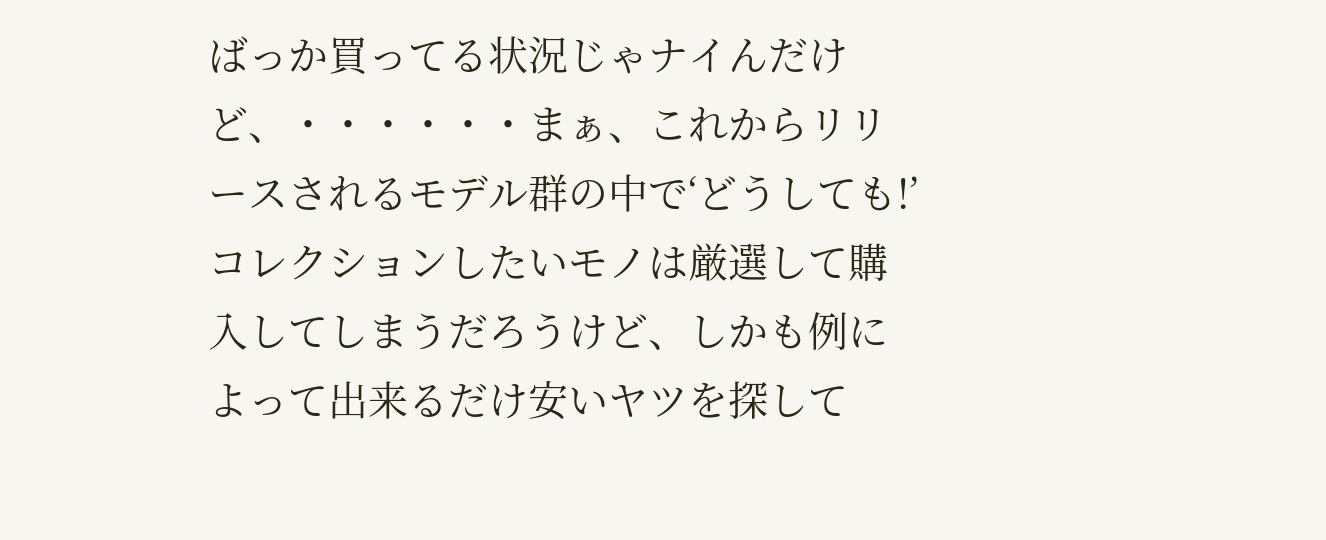ばっか買ってる状況じゃナイんだけど、・・・・・・まぁ、これからリリースされるモデル群の中で‘どうしても!’コレクションしたいモノは厳選して購入してしまうだろうけど、しかも例によって出来るだけ安いヤツを探して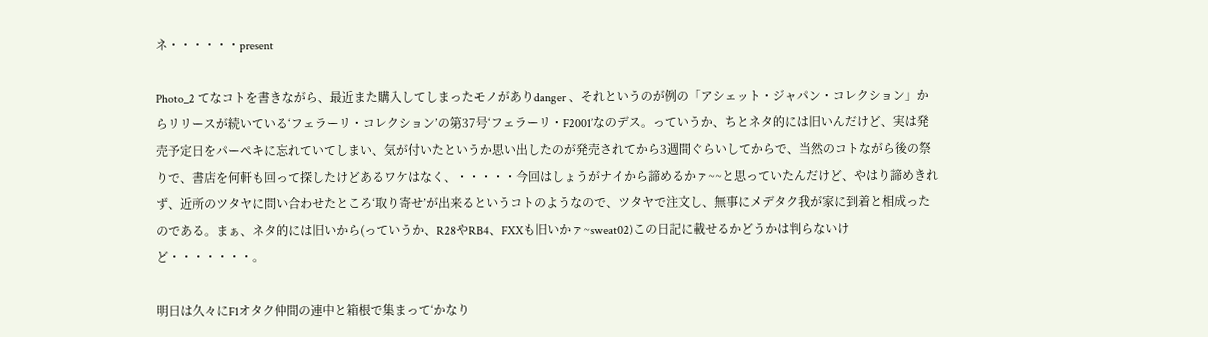ネ・・・・・・present

Photo_2 てなコトを書きながら、最近また購入してしまったモノがありdanger 、それというのが例の「アシェット・ジャパン・コレクション」からリリースが続いている‘フェラーリ・コレクション’の第37号‘フェラーリ・F2001’なのデス。っていうか、ちとネタ的には旧いんだけど、実は発売予定日をパーペキに忘れていてしまい、気が付いたというか思い出したのが発売されてから3週間ぐらいしてからで、当然のコトながら後の祭りで、書店を何軒も回って探したけどあるワケはなく、・・・・・今回はしょうがナイから諦めるかァ~~と思っていたんだけど、やはり諦めきれず、近所のツタヤに問い合わせたところ‘取り寄せ’が出来るというコトのようなので、ツタヤで注文し、無事にメデタク我が家に到着と相成ったのである。まぁ、ネタ的には旧いから(っていうか、R28やRB4、FXXも旧いかァ~sweat02)この日記に載せるかどうかは判らないけど・・・・・・・。

明日は久々にF1オタク仲間の連中と箱根で集まって‘かなり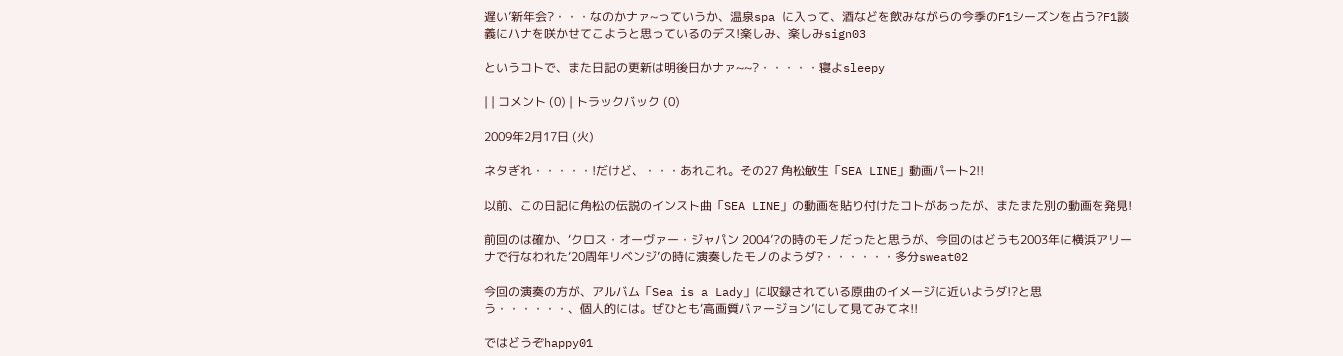遅い’新年会?・・・なのかナァ~っていうか、温泉spa に入って、酒などを飲みながらの今季のF1シーズンを占う?F1談義にハナを咲かせてこようと思っているのデス!楽しみ、楽しみsign03

というコトで、また日記の更新は明後日かナァ~~?・・・・・寝よsleepy

| | コメント (0) | トラックバック (0)

2009年2月17日 (火)

ネタぎれ・・・・・!だけど、・・・あれこれ。その27 角松敏生「SEA LINE」動画パート2!!

以前、この日記に角松の伝説のインスト曲「SEA LINE」の動画を貼り付けたコトがあったが、またまた別の動画を発見!

前回のは確か、‘クロス・オーヴァー・ジャパン 2004’?の時のモノだったと思うが、今回のはどうも2003年に横浜アリーナで行なわれた‘20周年リベンジ’の時に演奏したモノのようダ?・・・・・・多分sweat02

今回の演奏の方が、アルバム「Sea is a Lady」に収録されている原曲のイメージに近いようダ!?と思う・・・・・・、個人的には。ぜひとも‘高画質バァージョン’にして見てみてネ!!

ではどうぞhappy01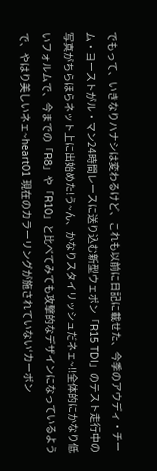でもって、いきなりハナシは変わるけど、これも以前に日記に載せた、今季のアウディ・チーム・ヨーストがル・マン24時間レースに送り込む新型ウェポン「R15 TDI」のテスト走行中の写真がちらほらネット上に出始めた!う~ん、かなりスタイリッシュだネェ~!!全体的にかなり低いフォルムで、今までの「R8」や「R10」と比べてみても攻撃的なデザインになっているようで、やはり美しいネェ~heart01 現在のカラーリングが施されていない‘カーボン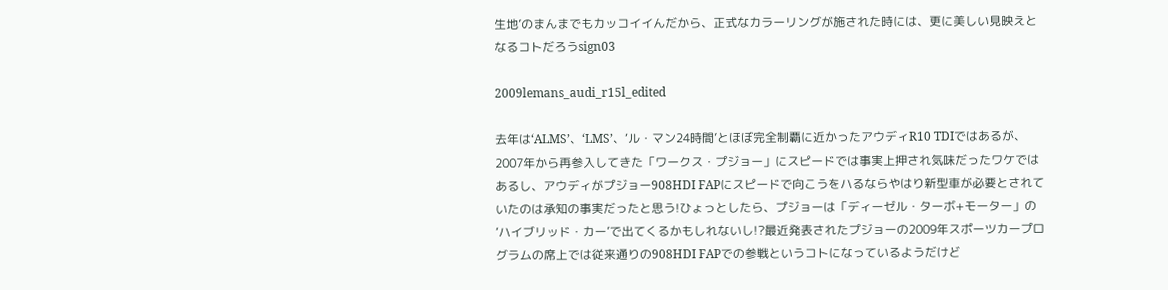生地’のまんまでもカッコイイんだから、正式なカラーリングが施された時には、更に美しい見映えとなるコトだろうsign03

2009lemans_audi_r15l_edited

去年は‘ALMS’、‘LMS’、‘ル・マン24時間’とほぼ完全制覇に近かったアウディR10 TDIではあるが、2007年から再参入してきた「ワークス・プジョー」にスピードでは事実上押され気味だったワケではあるし、アウディがプジョー908HDI FAPにスピードで向こうをハるならやはり新型車が必要とされていたのは承知の事実だったと思う!ひょっとしたら、プジョーは「ディーゼル・ターボ+モーター」の‘ハイブリッド・カー’で出てくるかもしれないし!?最近発表されたプジョーの2009年スポーツカープログラムの席上では従来通りの908HDI FAPでの参戦というコトになっているようだけど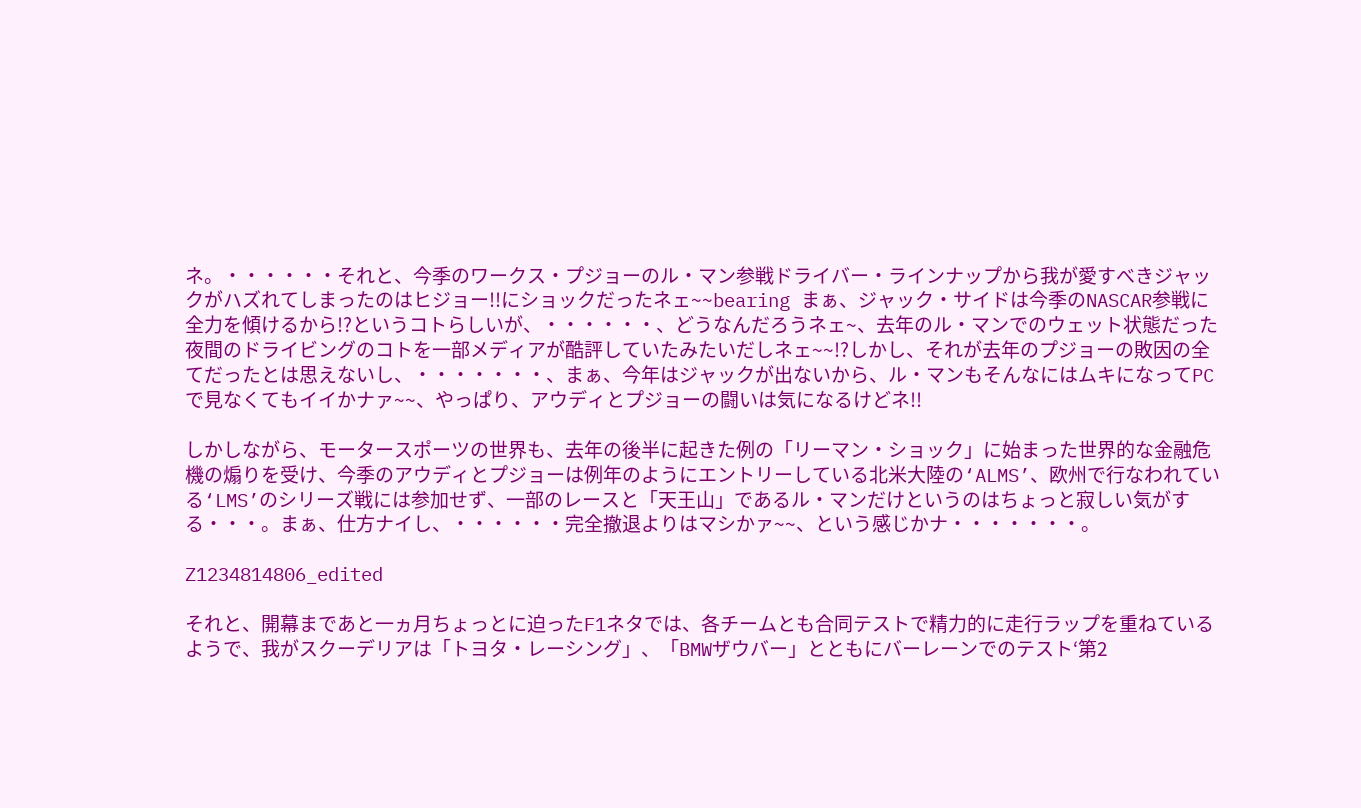ネ。・・・・・・それと、今季のワークス・プジョーのル・マン参戦ドライバー・ラインナップから我が愛すべきジャックがハズれてしまったのはヒジョー!!にショックだったネェ~~bearing まぁ、ジャック・サイドは今季のNASCAR参戦に全力を傾けるから!?というコトらしいが、・・・・・・、どうなんだろうネェ~、去年のル・マンでのウェット状態だった夜間のドライビングのコトを一部メディアが酷評していたみたいだしネェ~~!?しかし、それが去年のプジョーの敗因の全てだったとは思えないし、・・・・・・・、まぁ、今年はジャックが出ないから、ル・マンもそんなにはムキになってPCで見なくてもイイかナァ~~、やっぱり、アウディとプジョーの闘いは気になるけどネ!!

しかしながら、モータースポーツの世界も、去年の後半に起きた例の「リーマン・ショック」に始まった世界的な金融危機の煽りを受け、今季のアウディとプジョーは例年のようにエントリーしている北米大陸の‘ALMS’、欧州で行なわれている‘LMS’のシリーズ戦には参加せず、一部のレースと「天王山」であるル・マンだけというのはちょっと寂しい気がする・・・。まぁ、仕方ナイし、・・・・・・完全撤退よりはマシかァ~~、という感じかナ・・・・・・・。

Z1234814806_edited

それと、開幕まであと一ヵ月ちょっとに迫ったF1ネタでは、各チームとも合同テストで精力的に走行ラップを重ねているようで、我がスクーデリアは「トヨタ・レーシング」、「BMWザウバー」とともにバーレーンでのテスト‘第2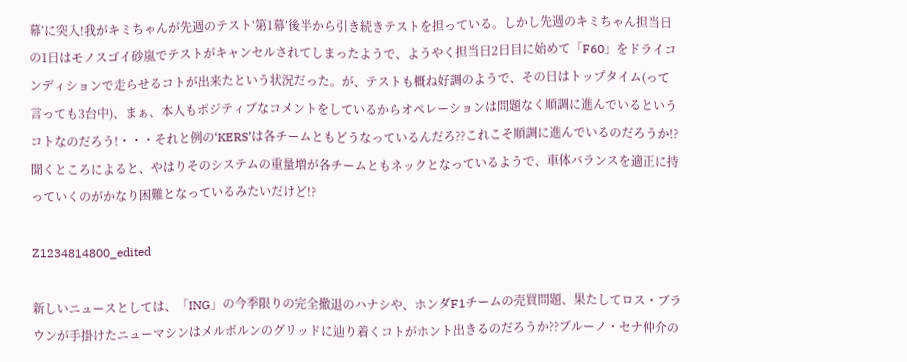幕’に突入!我がキミちゃんが先週のテスト‘第1幕’後半から引き続きテストを担っている。しかし先週のキミちゃん担当日の1日はモノスゴイ砂嵐でテストがキャンセルされてしまったようで、ようやく担当日2日目に始めて「F60」をドライコンディションで走らせるコトが出来たという状況だった。が、テストも概ね好調のようで、その日はトップタイム(って言っても3台中)、まぁ、本人もポジティブなコメントをしているからオペレーションは問題なく順調に進んでいるというコトなのだろう!・・・それと例の‘KERS’は各チームともどうなっているんだろ??これこそ順調に進んでいるのだろうか!?聞くところによると、やはりそのシステムの重量増が各チームともネックとなっているようで、車体バランスを適正に持っていくのがかなり困難となっているみたいだけど!?

Z1234814800_edited

新しいニュースとしては、「ING」の今季限りの完全撤退のハナシや、ホンダF1チームの売買問題、果たしてロス・ブラウンが手掛けたニューマシンはメルボルンのグリッドに辿り着くコトがホント出きるのだろうか??ブルーノ・セナ仲介の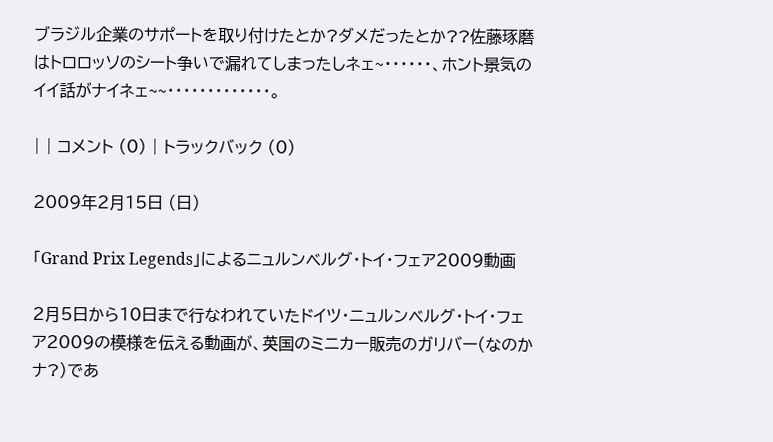ブラジル企業のサポートを取り付けたとか?ダメだったとか??佐藤琢磨はトロロッソのシート争いで漏れてしまったしネェ~・・・・・・、ホント景気のイイ話がナイネェ~~・・・・・・・・・・・・・。

| | コメント (0) | トラックバック (0)

2009年2月15日 (日)

「Grand Prix Legends」によるニュルンベルグ・トイ・フェア2009動画

2月5日から10日まで行なわれていたドイツ・ニュルンベルグ・トイ・フェア2009の模様を伝える動画が、英国のミニカー販売のガリバー(なのかナ?)であ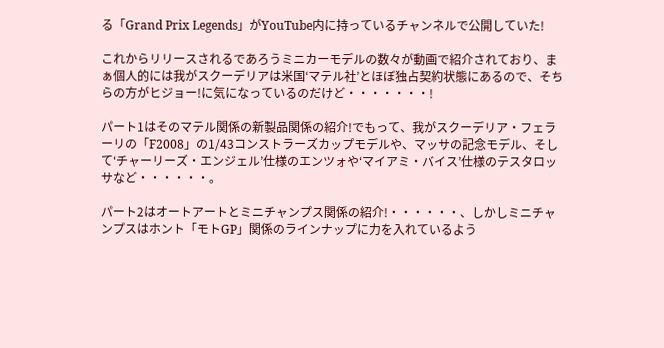る「Grand Prix Legends」がYouTube内に持っているチャンネルで公開していた!

これからリリースされるであろうミニカーモデルの数々が動画で紹介されており、まぁ個人的には我がスクーデリアは米国‘マテル社’とほぼ独占契約状態にあるので、そちらの方がヒジョー!に気になっているのだけど・・・・・・・!

パート1はそのマテル関係の新製品関係の紹介!でもって、我がスクーデリア・フェラーリの「F2008」の1/43コンストラーズカップモデルや、マッサの記念モデル、そして‘チャーリーズ・エンジェル’仕様のエンツォや‘マイアミ・バイス’仕様のテスタロッサなど・・・・・・。

パート2はオートアートとミニチャンプス関係の紹介!・・・・・・、しかしミニチャンプスはホント「モトGP」関係のラインナップに力を入れているよう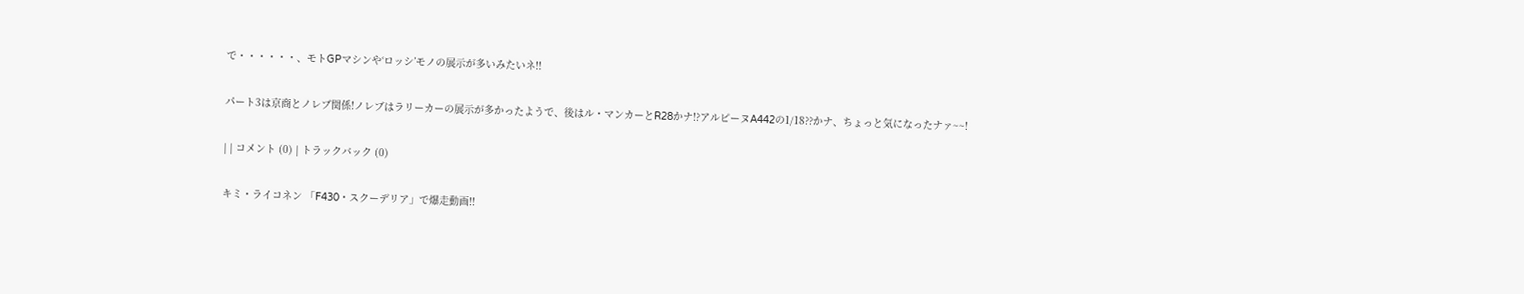で・・・・・・、モトGPマシンや‘ロッシ’モノの展示が多いみたいネ!!

パート3は京商とノレブ関係!ノレブはラリーカーの展示が多かったようで、後はル・マンカーとR28かナ!?アルピーヌA442の1/18??かナ、ちょっと気になったナァ~~!

| | コメント (0) | トラックバック (0)

キミ・ライコネン 「F430・スクーデリア」で爆走動画!!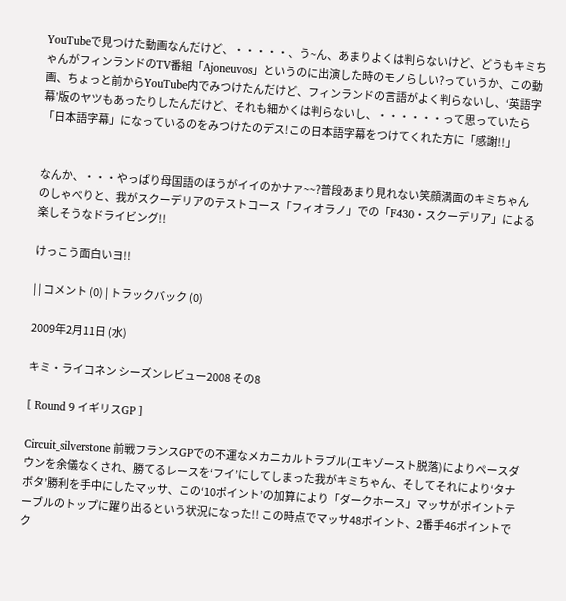YouTubeで見つけた動画なんだけど、・・・・・、う~ん、あまりよくは判らないけど、どうもキミちゃんがフィンランドのTV番組「Ajoneuvos」というのに出演した時のモノらしい?っていうか、この動画、ちょっと前からYouTube内でみつけたんだけど、フィンランドの言語がよく判らないし、‘英語字幕’版のヤツもあったりしたんだけど、それも細かくは判らないし、・・・・・・って思っていたら「日本語字幕」になっているのをみつけたのデス!この日本語字幕をつけてくれた方に「感謝!!」


なんか、・・・やっぱり母国語のほうがイイのかナァ~~?普段あまり見れない笑顔満面のキミちゃんのしゃべりと、我がスクーデリアのテストコース「フィオラノ」での「F430・スクーデリア」による楽しそうなドライビング!!

けっこう面白いヨ!!

| | コメント (0) | トラックバック (0)

2009年2月11日 (水)

キミ・ライコネン シーズンレビュー2008 その8

[ Round 9 イギリスGP ]

Circuit_silverstone 前戦フランスGPでの不運なメカニカルトラブル(エキゾースト脱落)によりペースダウンを余儀なくされ、勝てるレースを‘フイ’にしてしまった我がキミちゃん、そしてそれにより‘タナボタ’勝利を手中にしたマッサ、この‘10ポイント’の加算により「ダークホース」マッサがポイントテーブルのトップに躍り出るという状況になった!! この時点でマッサ48ポイント、2番手46ポイントでク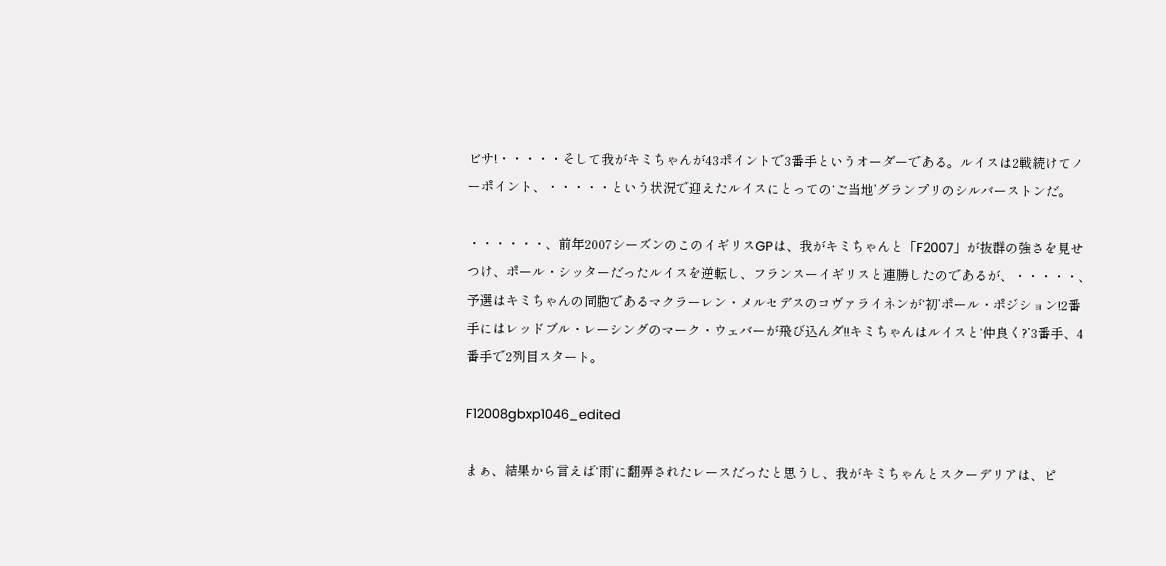ビサ!・・・・・そして我がキミちゃんが43ポイントで3番手というオーダーである。ルイスは2戦続けてノーポイント、・・・・・という状況で迎えたルイスにとっての‘ご当地’グランプリのシルバーストンだ。

・・・・・・、前年2007シーズンのこのイギリスGPは、我がキミちゃんと「F2007」が抜群の強さを見せつけ、ポール・シッターだったルイスを逆転し、フランスーイギリスと連勝したのであるが、・・・・・、予選はキミちゃんの同胞であるマクラーレン・メルセデスのコヴァライネンが‘初’ポール・ポジション!2番手にはレッドブル・レーシングのマーク・ウェバーが飛び込んダ!!キミちゃんはルイスと‘仲良く?’3番手、4番手で2列目スタート。

F12008gbxp1046_edited

まぁ、結果から言えば‘雨’に翻弄されたレースだったと思うし、我がキミちゃんとスクーデリアは、ピ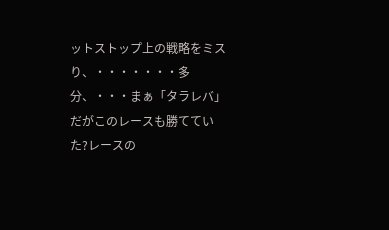ットストップ上の戦略をミスり、・・・・・・・多分、・・・まぁ「タラレバ」だがこのレースも勝てていた?レースの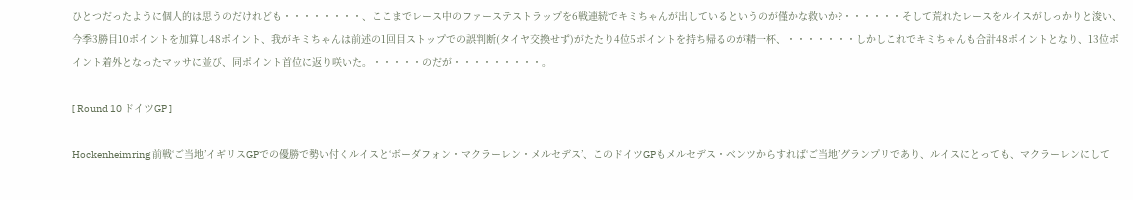ひとつだったように個人的は思うのだけれども・・・・・・・・、ここまでレース中のファーステストラップを6戦連続でキミちゃんが出しているというのが僅かな救いか?・・・・・・そして荒れたレースをルイスがしっかりと浚い、今季3勝目10ポイントを加算し48ポイント、我がキミちゃんは前述の1回目ストップでの誤判断(タイヤ交換せず)がたたり4位5ポイントを持ち帰るのが精一杯、・・・・・・・しかしこれでキミちゃんも合計48ポイントとなり、13位ポイント着外となったマッサに並び、同ポイント首位に返り咲いた。・・・・・のだが・・・・・・・・・。

[ Round 10 ドイツGP ]

Hockenheimring 前戦‘ご当地’イギリスGPでの優勝で勢い付くルイスと‘ボーダフォン・マクラーレン・メルセデス’、このドイツGPもメルセデス・ベンツからすれば‘ご当地’グランプリであり、ルイスにとっても、マクラーレンにして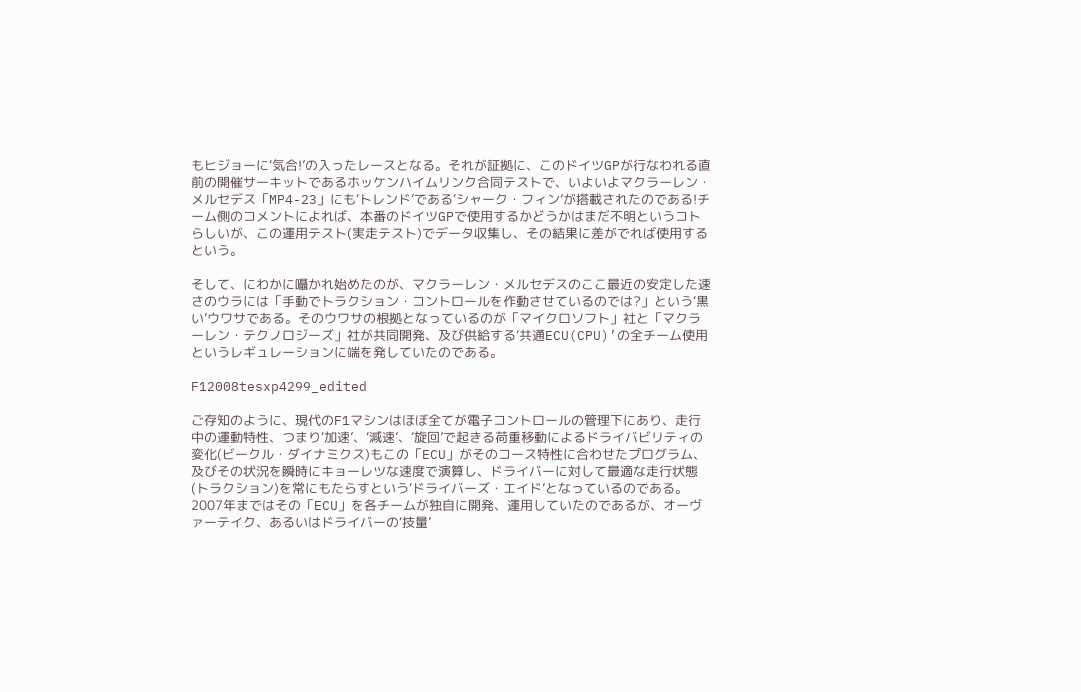もヒジョーに‘気合!’の入ったレースとなる。それが証拠に、このドイツGPが行なわれる直前の開催サーキットであるホッケンハイムリンク合同テストで、いよいよマクラーレン・メルセデス「MP4-23」にも‘トレンド’である‘シャーク・フィン’が搭載されたのである!チーム側のコメントによれば、本番のドイツGPで使用するかどうかはまだ不明というコトらしいが、この運用テスト(実走テスト)でデータ収集し、その結果に差がでれば使用するという。

そして、にわかに囁かれ始めたのが、マクラーレン・メルセデスのここ最近の安定した速さのウラには「手動でトラクション・コントロールを作動させているのでは?」という‘黒い’ウワサである。そのウワサの根拠となっているのが「マイクロソフト」社と「マクラーレン・テクノロジーズ」社が共同開発、及び供給する‘共通ECU(CPU)’の全チーム使用というレギュレーションに端を発していたのである。

F12008tesxp4299_edited

ご存知のように、現代のF1マシンはほぼ全てが電子コントロールの管理下にあり、走行中の運動特性、つまり‘加速’、‘減速’、‘旋回’で起きる荷重移動によるドライバビリティの変化(ビークル・ダイナミクス)もこの「ECU」がそのコース特性に合わせたプログラム、及びその状況を瞬時にキョーレツな速度で演算し、ドライバーに対して最適な走行状態(トラクション)を常にもたらすという‘ドライバーズ・エイド’となっているのである。2007年まではその「ECU」を各チームが独自に開発、運用していたのであるが、オーヴァーテイク、あるいはドライバーの‘技量’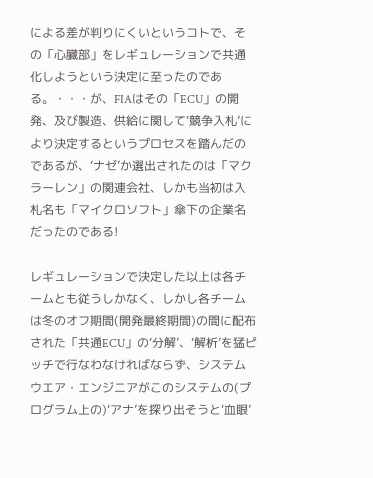による差が判りにくいというコトで、その「心臓部」をレギュレーションで共通化しようという決定に至ったのである。・・・が、FIAはその「ECU」の開発、及び製造、供給に関して‘競争入札’により決定するというプロセスを踏んだのであるが、‘ナゼ’か選出されたのは「マクラーレン」の関連会社、しかも当初は入札名も「マイクロソフト」傘下の企業名だったのである!

レギュレーションで決定した以上は各チームとも従うしかなく、しかし各チームは冬のオフ期間(開発最終期間)の間に配布された「共通ECU」の‘分解’、‘解析’を猛ピッチで行なわなければならず、システムウエア・エンジニアがこのシステムの(プログラム上の)‘アナ’を探り出そうと‘血眼’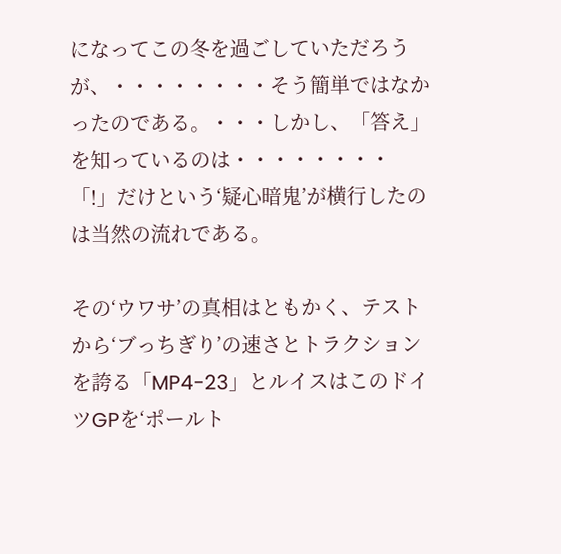になってこの冬を過ごしていただろうが、・・・・・・・・そう簡単ではなかったのである。・・・しかし、「答え」を知っているのは・・・・・・・・「!」だけという‘疑心暗鬼’が横行したのは当然の流れである。

その‘ウワサ’の真相はともかく、テストから‘ブっちぎり’の速さとトラクションを誇る「MP4-23」とルイスはこのドイツGPを‘ポールト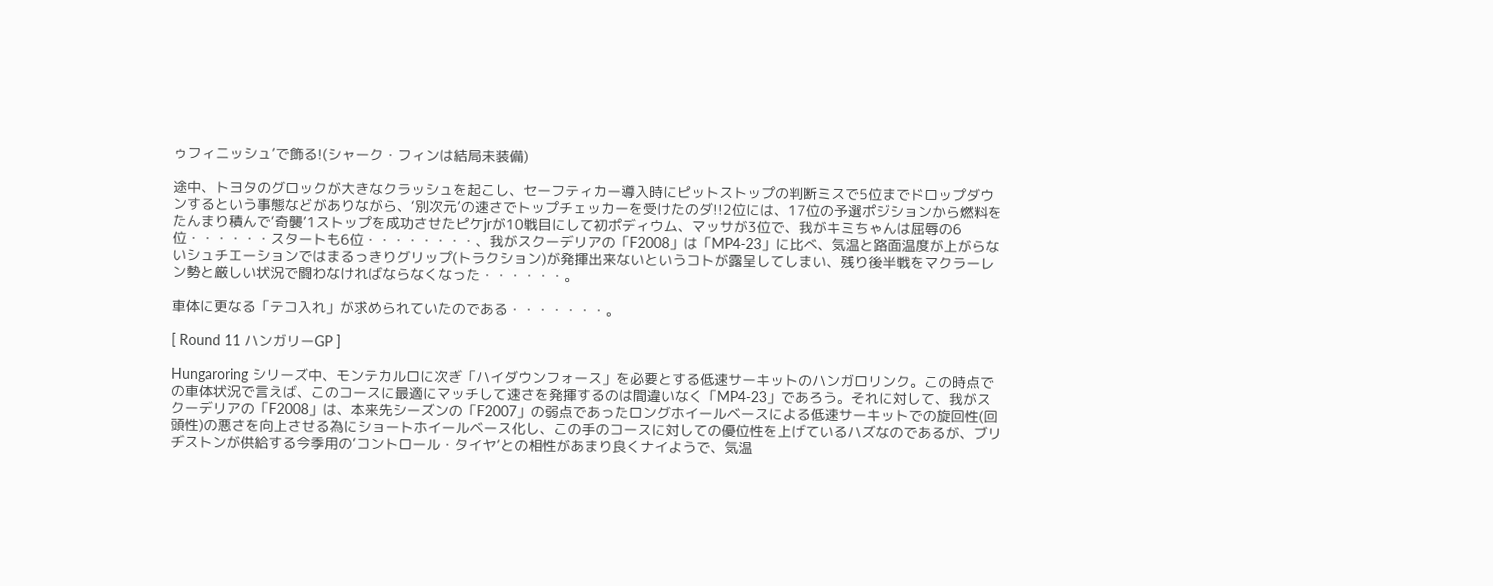ゥフィニッシュ’で飾る!(シャーク・フィンは結局未装備)

途中、トヨタのグロックが大きなクラッシュを起こし、セーフティカー導入時にピットストップの判断ミスで5位までドロップダウンするという事態などがありながら、‘別次元’の速さでトップチェッカーを受けたのダ!!2位には、17位の予選ポジションから燃料をたんまり積んで‘奇襲’1ストップを成功させたピケjrが10戦目にして初ポディウム、マッサが3位で、我がキミちゃんは屈辱の6位・・・・・・スタートも6位・・・・・・・・、我がスクーデリアの「F2008」は「MP4-23」に比べ、気温と路面温度が上がらないシュチエーションではまるっきりグリップ(トラクション)が発揮出来ないというコトが露呈してしまい、残り後半戦をマクラーレン勢と厳しい状況で闘わなければならなくなった・・・・・・。

車体に更なる「テコ入れ」が求められていたのである・・・・・・・。

[ Round 11 ハンガリーGP ]

Hungaroring シリーズ中、モンテカルロに次ぎ「ハイダウンフォース」を必要とする低速サーキットのハンガロリンク。この時点での車体状況で言えば、このコースに最適にマッチして速さを発揮するのは間違いなく「MP4-23」であろう。それに対して、我がスクーデリアの「F2008」は、本来先シーズンの「F2007」の弱点であったロングホイールベースによる低速サーキットでの旋回性(回頭性)の悪さを向上させる為にショートホイールベース化し、この手のコースに対しての優位性を上げているハズなのであるが、ブリヂストンが供給する今季用の‘コントロール・タイヤ’との相性があまり良くナイようで、気温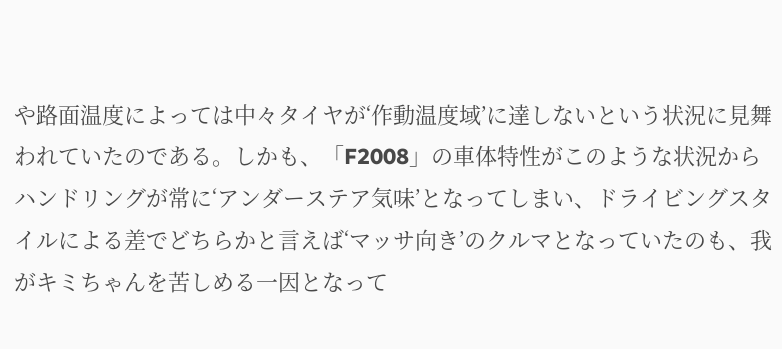や路面温度によっては中々タイヤが‘作動温度域’に達しないという状況に見舞われていたのである。しかも、「F2008」の車体特性がこのような状況からハンドリングが常に‘アンダーステア気味’となってしまい、ドライビングスタイルによる差でどちらかと言えば‘マッサ向き’のクルマとなっていたのも、我がキミちゃんを苦しめる一因となって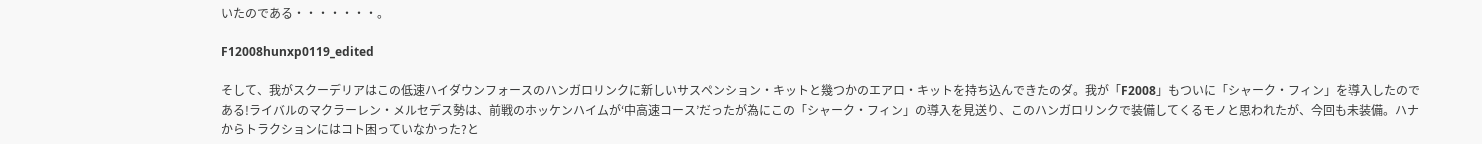いたのである・・・・・・・。

F12008hunxp0119_edited

そして、我がスクーデリアはこの低速ハイダウンフォースのハンガロリンクに新しいサスペンション・キットと幾つかのエアロ・キットを持ち込んできたのダ。我が「F2008」もついに「シャーク・フィン」を導入したのである!ライバルのマクラーレン・メルセデス勢は、前戦のホッケンハイムが‘中高速コース’だったが為にこの「シャーク・フィン」の導入を見送り、このハンガロリンクで装備してくるモノと思われたが、今回も未装備。ハナからトラクションにはコト困っていなかった?と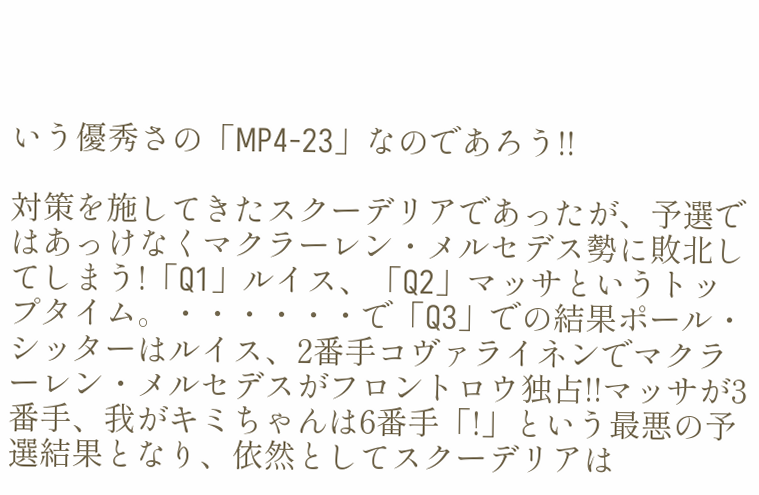いう優秀さの「MP4-23」なのであろう!!

対策を施してきたスクーデリアであったが、予選ではあっけなくマクラーレン・メルセデス勢に敗北してしまう!「Q1」ルイス、「Q2」マッサというトップタイム。・・・・・・で「Q3」での結果ポール・シッターはルイス、2番手コヴァライネンでマクラーレン・メルセデスがフロントロウ独占!!マッサが3番手、我がキミちゃんは6番手「!」という最悪の予選結果となり、依然としてスクーデリアは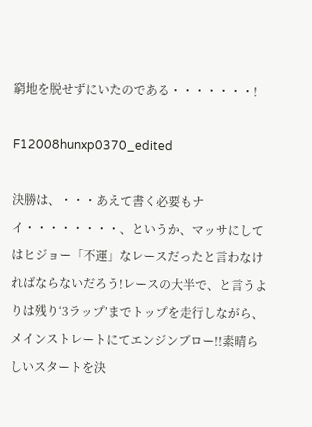窮地を脱せずにいたのである・・・・・・・!

F12008hunxp0370_edited

決勝は、・・・あえて書く必要もナイ・・・・・・・・、というか、マッサにしてはヒジョー「不運」なレースだったと言わなければならないだろう!レースの大半で、と言うよりは残り‘3ラップ’までトップを走行しながら、メインストレートにてエンジンブロー!!素晴らしいスタートを決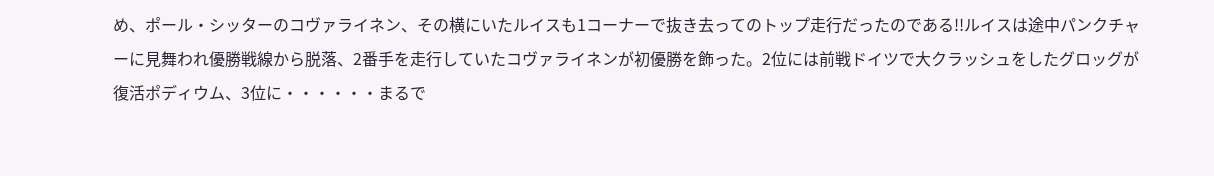め、ポール・シッターのコヴァライネン、その横にいたルイスも1コーナーで抜き去ってのトップ走行だったのである!!ルイスは途中パンクチャーに見舞われ優勝戦線から脱落、2番手を走行していたコヴァライネンが初優勝を飾った。2位には前戦ドイツで大クラッシュをしたグロッグが復活ポディウム、3位に・・・・・・まるで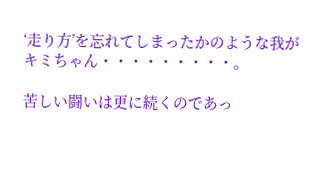‘走り方’を忘れてしまったかのような我がキミちゃん・・・・・・・・・。

苦しい闘いは更に続くのであっ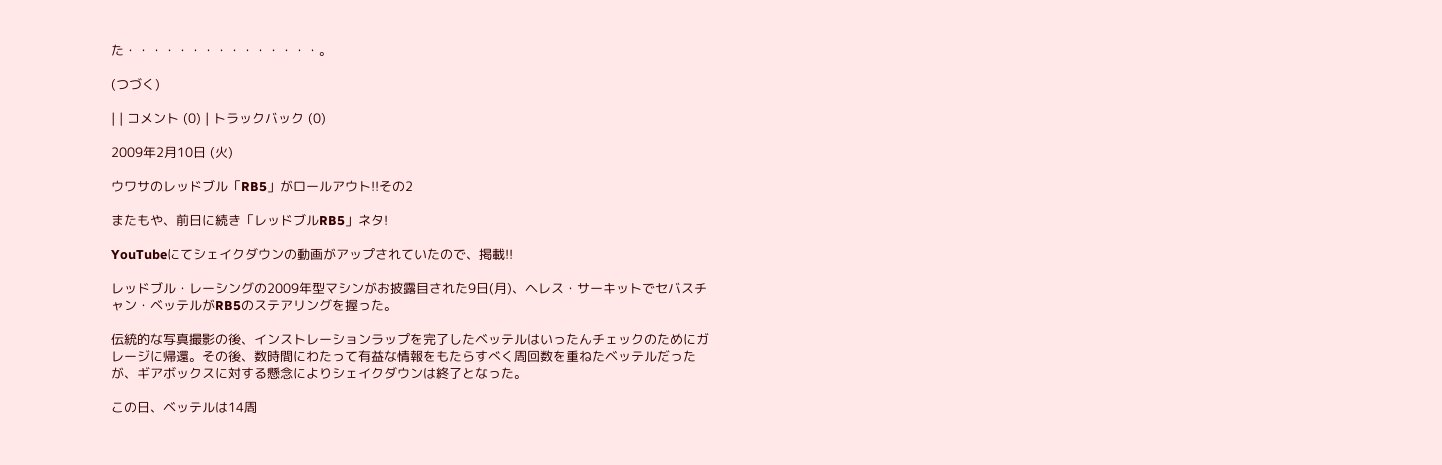た・・・・・・・・・・・・・・・。

(つづく)

| | コメント (0) | トラックバック (0)

2009年2月10日 (火)

ウワサのレッドブル「RB5」がロールアウト!!その2

またもや、前日に続き「レッドブルRB5」ネタ!

YouTubeにてシェイクダウンの動画がアップされていたので、掲載!!

レッドブル・レーシングの2009年型マシンがお披露目された9日(月)、ヘレス・サーキットでセバスチャン・ベッテルがRB5のステアリングを握った。

伝統的な写真撮影の後、インストレーションラップを完了したベッテルはいったんチェックのためにガレージに帰還。その後、数時間にわたって有益な情報をもたらすべく周回数を重ねたベッテルだったが、ギアボックスに対する懸念によりシェイクダウンは終了となった。

この日、ベッテルは14周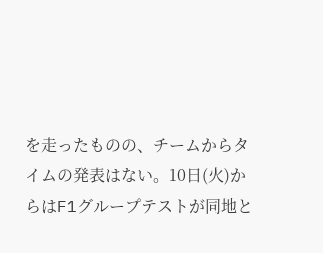を走ったものの、チームからタイムの発表はない。10日(火)からはF1グループテストが同地と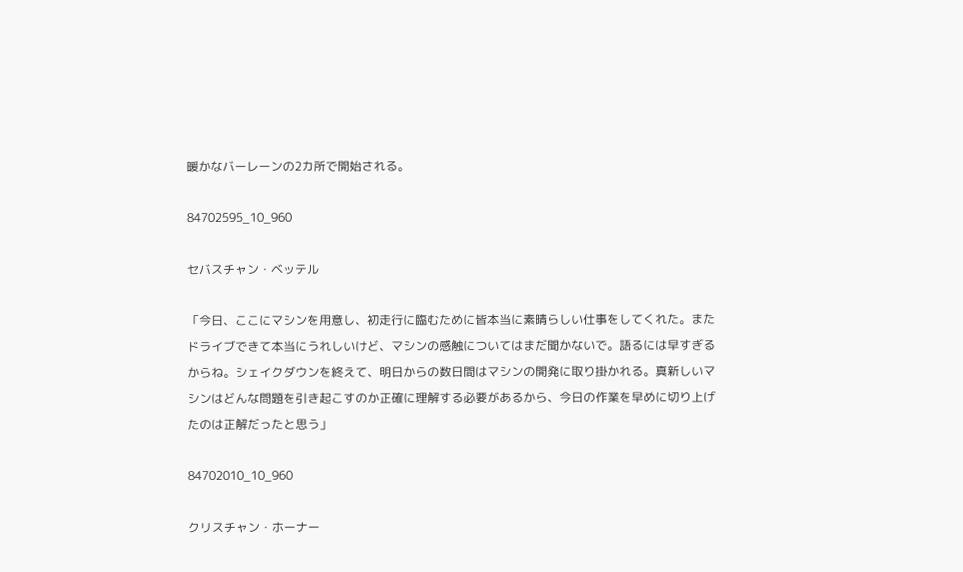暖かなバーレーンの2カ所で開始される。

84702595_10_960

セバスチャン・ベッテル

「今日、ここにマシンを用意し、初走行に臨むために皆本当に素晴らしい仕事をしてくれた。またドライブできて本当にうれしいけど、マシンの感触についてはまだ聞かないで。語るには早すぎるからね。シェイクダウンを終えて、明日からの数日間はマシンの開発に取り掛かれる。真新しいマシンはどんな問題を引き起こすのか正確に理解する必要があるから、今日の作業を早めに切り上げたのは正解だったと思う」

84702010_10_960

クリスチャン・ホーナー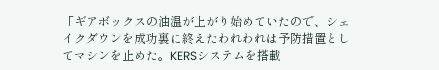「ギアボックスの油温が上がり始めていたので、シェイクダウンを成功裏に終えたわれわれは予防措置としてマシンを止めた。KERSシステムを搭載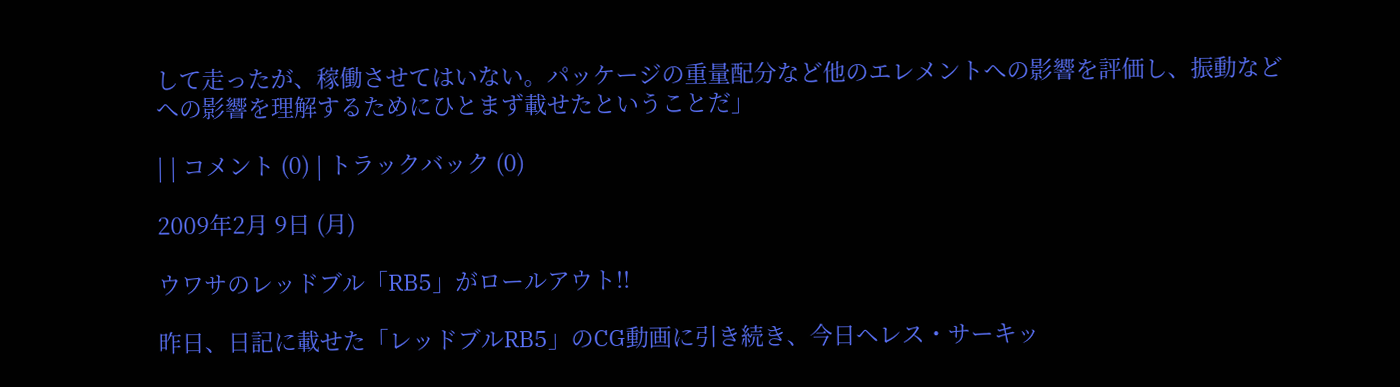して走ったが、稼働させてはいない。パッケージの重量配分など他のエレメントへの影響を評価し、振動などへの影響を理解するためにひとまず載せたということだ」

| | コメント (0) | トラックバック (0)

2009年2月 9日 (月)

ウワサのレッドブル「RB5」がロールアウト!!

昨日、日記に載せた「レッドブルRB5」のCG動画に引き続き、今日ヘレス・サーキッ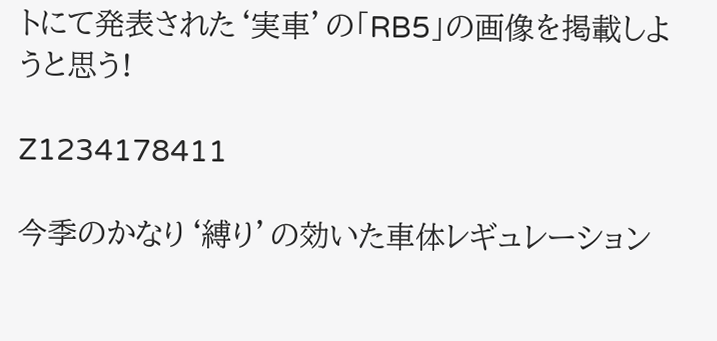トにて発表された‘実車’の「RB5」の画像を掲載しようと思う!

Z1234178411

今季のかなり‘縛り’の効いた車体レギュレーション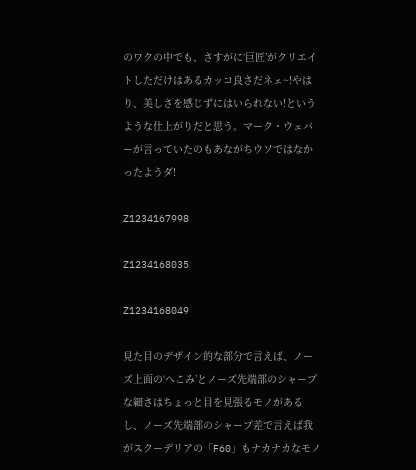のワクの中でも、さすがに‘巨匠’がクリエイトしただけはあるカッコ良さだネェ~!やはり、美しさを感じずにはいられない!というような仕上がりだと思う。マーク・ウェバーが言っていたのもあながちウソではなかったようダ!

Z1234167998

Z1234168035

Z1234168049

見た目のデザイン的な部分で言えば、ノーズ上面の‘へこみ’とノーズ先端部のシャープな細さはちょっと目を見張るモノがあるし、ノーズ先端部のシャープ差で言えば我がスクーデリアの「F60」もナカナカなモノ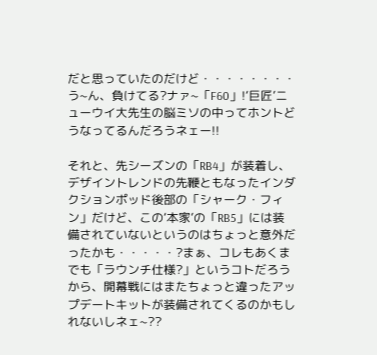だと思っていたのだけど・・・・・・・・う~ん、負けてる?ナァ~「F60」!‘巨匠’ニューウイ大先生の脳ミソの中ってホントどうなってるんだろうネェー!!

それと、先シーズンの「RB4」が装着し、デザイントレンドの先鞭ともなったインダクションポッド後部の「シャーク・フィン」だけど、この‘本家’の「RB5」には装備されていないというのはちょっと意外だったかも・・・・・?まぁ、コレもあくまでも「ラウンチ仕様?」というコトだろうから、開幕戦にはまたちょっと違ったアップデートキットが装備されてくるのかもしれないしネェ~??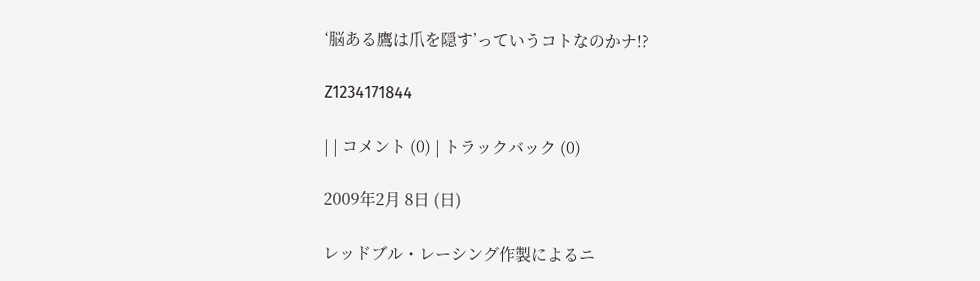‘脳ある鷹は爪を隠す’っていうコトなのかナ!?

Z1234171844

| | コメント (0) | トラックバック (0)

2009年2月 8日 (日)

レッドブル・レーシング作製によるニ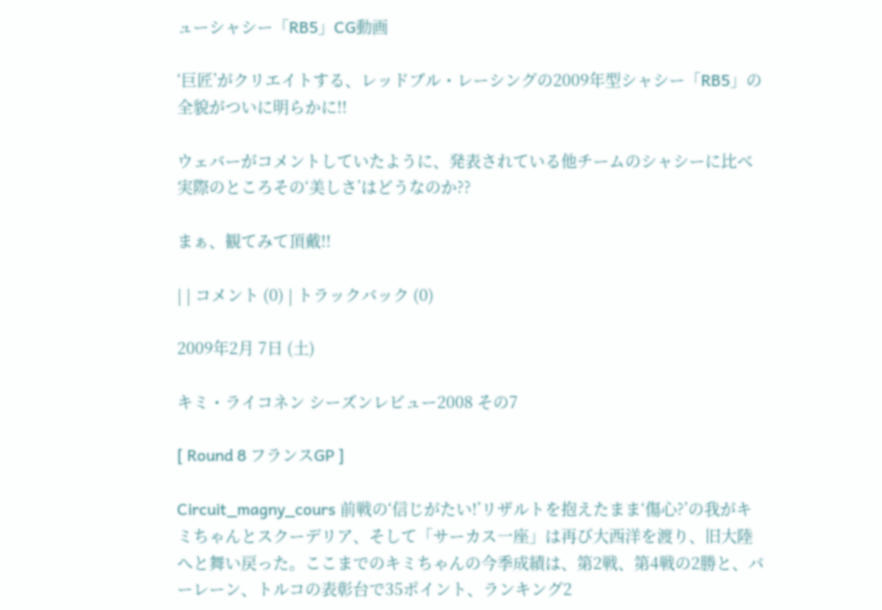ューシャシー「RB5」CG動画

‘巨匠’がクリエイトする、レッドブル・レーシングの2009年型シャシー「RB5」の全貌がついに明らかに!!

ウェバーがコメントしていたように、発表されている他チームのシャシーに比べ実際のところその‘美しさ’はどうなのか??

まぁ、観てみて頂戴!!

| | コメント (0) | トラックバック (0)

2009年2月 7日 (土)

キミ・ライコネン シーズンレビュー2008 その7

[ Round 8 フランスGP ]

Circuit_magny_cours 前戦の‘信じがたい!’リザルトを抱えたまま‘傷心?’の我がキミちゃんとスクーデリア、そして「サーカス一座」は再び大西洋を渡り、旧大陸へと舞い戻った。ここまでのキミちゃんの今季成績は、第2戦、第4戦の2勝と、バーレーン、トルコの表彰台で35ポイント、ランキング2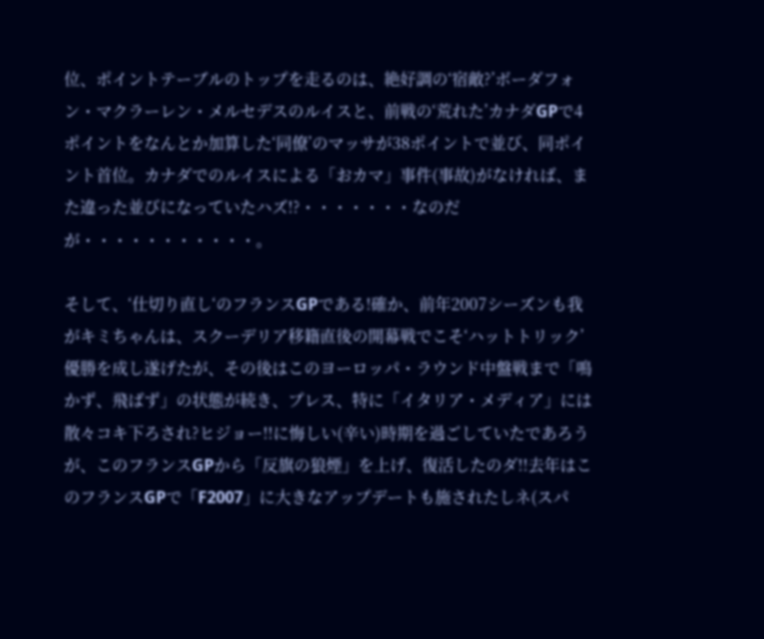位、ポイントテーブルのトップを走るのは、絶好調の‘宿敵?’ボーダフォン・マクラーレン・メルセデスのルイスと、前戦の‘荒れた’カナダGPで4ポイントをなんとか加算した‘同僚’のマッサが38ポイントで並び、同ポイント首位。カナダでのルイスによる「おカマ」事件(事故)がなければ、また違った並びになっていたハズ!?・・・・・・・なのだが・・・・・・・・・・・。

そして、‘仕切り直し‘のフランスGPである!確か、前年2007シーズンも我がキミちゃんは、スクーデリア移籍直後の開幕戦でこそ‘ハットトリック’優勝を成し遂げたが、その後はこのヨーロッパ・ラウンド中盤戦まで「鳴かず、飛ばず」の状態が続き、プレス、特に「イタリア・メディア」には散々コキ下ろされ?ヒジョー!!に悔しい(辛い)時期を過ごしていたであろうが、このフランスGPから「反旗の狼煙」を上げ、復活したのダ!!去年はこのフランスGPで「F2007」に大きなアップデートも施されたしネ(スパ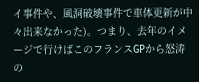イ事件や、風洞破壊事件で車体更新が中々出来なかった)。つまり、去年のイメージで行けばこのフランスGPから怒涛の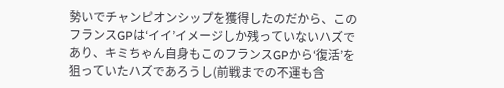勢いでチャンピオンシップを獲得したのだから、このフランスGPは‘イイ’イメージしか残っていないハズであり、キミちゃん自身もこのフランスGPから‘復活’を狙っていたハズであろうし(前戦までの不運も含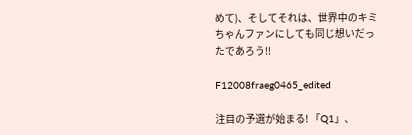めて)、そしてそれは、世界中のキミちゃんファンにしても同じ想いだったであろう!!

F12008fraeg0465_edited

注目の予選が始まる! 「Q1」、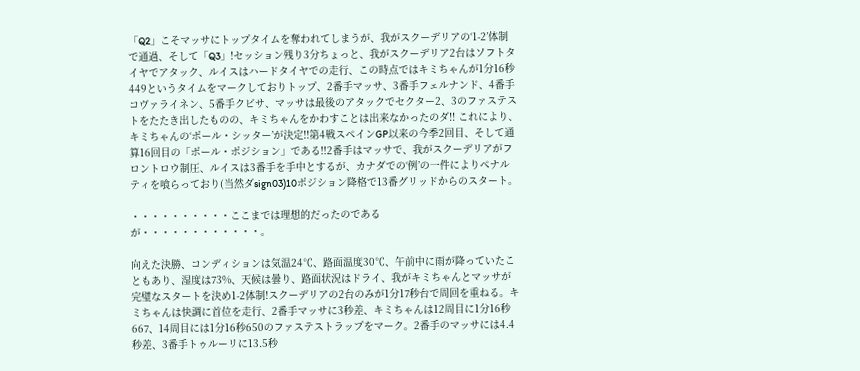「Q2」こそマッサにトップタイムを奪われてしまうが、我がスクーデリアの‘1-2’体制で通過、そして「Q3」!セッション残り3分ちょっと、我がスクーデリア2台はソフトタイヤでアタック、ルイスはハードタイヤでの走行、この時点ではキミちゃんが1分16秒449というタイムをマークしておりトップ、2番手マッサ、3番手フェルナンド、4番手コヴァライネン、5番手クビサ、マッサは最後のアタックでセクター2、3のファステストをたたき出したものの、キミちゃんをかわすことは出来なかったのダ!! これにより、キミちゃんの‘ポール・シッター’が決定!!第4戦スペインGP以来の今季2回目、そして通算16回目の「ポール・ポジション」である!!2番手はマッサで、我がスクーデリアがフロントロウ制圧、ルイスは3番手を手中とするが、カナダでの‘例’の一件によりペナルティを喰らっており(当然ダsign03)10ポジション降格で13番グリッドからのスタート。

・・・・・・・・・・ここまでは理想的だったのであるが・・・・・・・・・・・・。

向えた決勝、コンディションは気温24℃、路面温度30℃、午前中に雨が降っていたこともあり、湿度は73%、天候は曇り、路面状況はドライ、我がキミちゃんとマッサが完璧なスタートを決め1-2体制!スクーデリアの2台のみが1分17秒台で周回を重ねる。キミちゃんは快調に首位を走行、2番手マッサに3秒差、キミちゃんは12周目に1分16秒667、14周目には1分16秒650のファステストラップをマーク。2番手のマッサには4.4秒差、3番手トゥルーリに13.5秒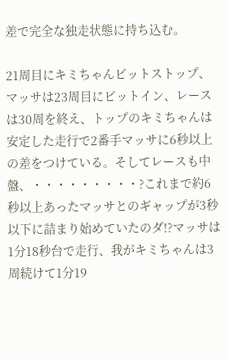差で完全な独走状態に持ち込む。

21周目にキミちゃんピットストップ、マッサは23周目にピットイン、レースは30周を終え、トップのキミちゃんは安定した走行で2番手マッサに6秒以上の差をつけている。そしてレースも中盤、・・・・・・・・・?これまで約6秒以上あったマッサとのギャップが3秒以下に詰まり始めていたのダ!?マッサは1分18秒台で走行、我がキミちゃんは3周続けて1分19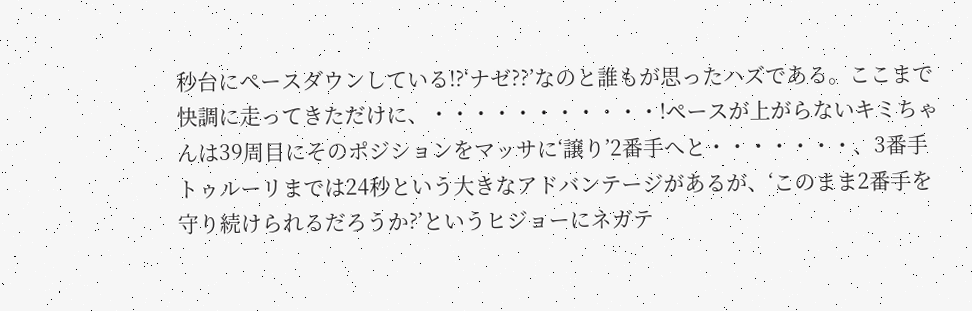秒台にペースダウンしている!?‘ナゼ??’なのと誰もが思ったハズである。ここまで快調に走ってきただけに、・・・・・・・・・・・!ペースが上がらないキミちゃんは39周目にそのポジションをマッサに‘譲り’2番手へと・・・・・・・、3番手トゥルーリまでは24秒という大きなアドバンテージがあるが、‘このまま2番手を守り続けられるだろうか?’というヒジョーにネガテ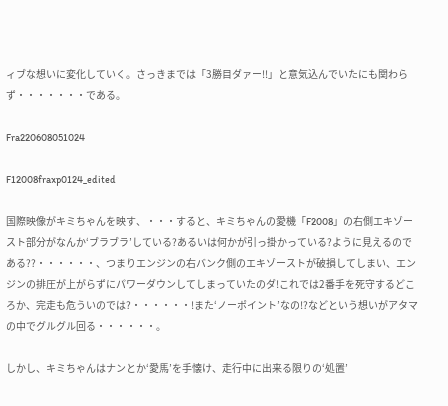ィブな想いに変化していく。さっきまでは「3勝目ダァー!!」と意気込んでいたにも関わらず・・・・・・・である。

Fra220608051024

F12008fraxp0124_edited

国際映像がキミちゃんを映す、・・・すると、キミちゃんの愛機「F2008」の右側エキゾースト部分がなんか‘ブラブラ’している?あるいは何かが引っ掛かっている?ように見えるのである??・・・・・・、つまりエンジンの右バンク側のエキゾーストが破損してしまい、エンジンの排圧が上がらずにパワーダウンしてしまっていたのダ!これでは2番手を死守するどころか、完走も危ういのでは?・・・・・・!また‘ノーポイント’なの!?などという想いがアタマの中でグルグル回る・・・・・・。

しかし、キミちゃんはナンとか‘愛馬’を手懐け、走行中に出来る限りの‘処置’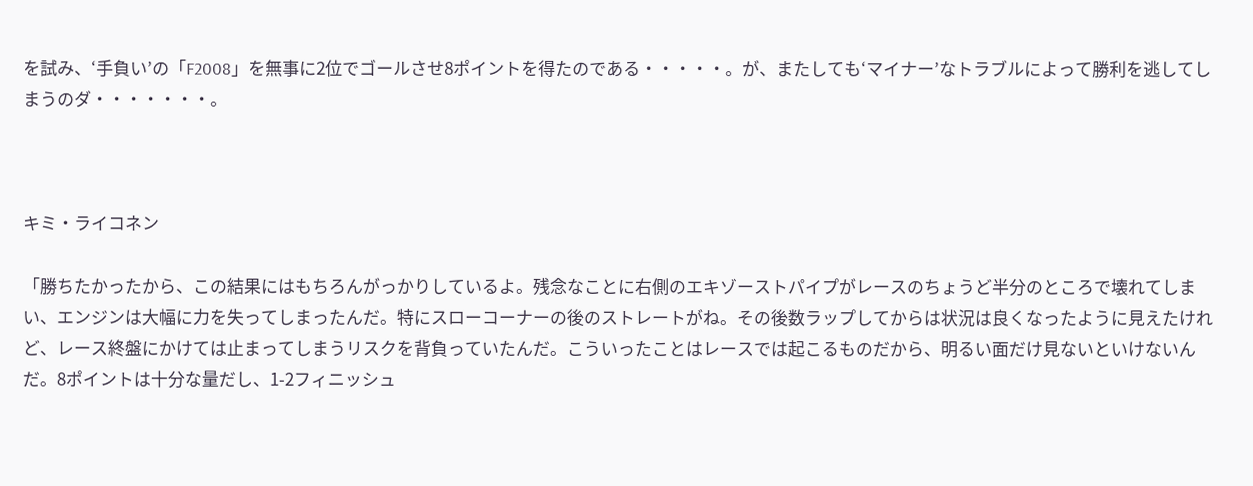を試み、‘手負い’の「F2008」を無事に2位でゴールさせ8ポイントを得たのである・・・・・。が、またしても‘マイナー’なトラブルによって勝利を逃してしまうのダ・・・・・・・。



キミ・ライコネン

「勝ちたかったから、この結果にはもちろんがっかりしているよ。残念なことに右側のエキゾーストパイプがレースのちょうど半分のところで壊れてしまい、エンジンは大幅に力を失ってしまったんだ。特にスローコーナーの後のストレートがね。その後数ラップしてからは状況は良くなったように見えたけれど、レース終盤にかけては止まってしまうリスクを背負っていたんだ。こういったことはレースでは起こるものだから、明るい面だけ見ないといけないんだ。8ポイントは十分な量だし、1-2フィニッシュ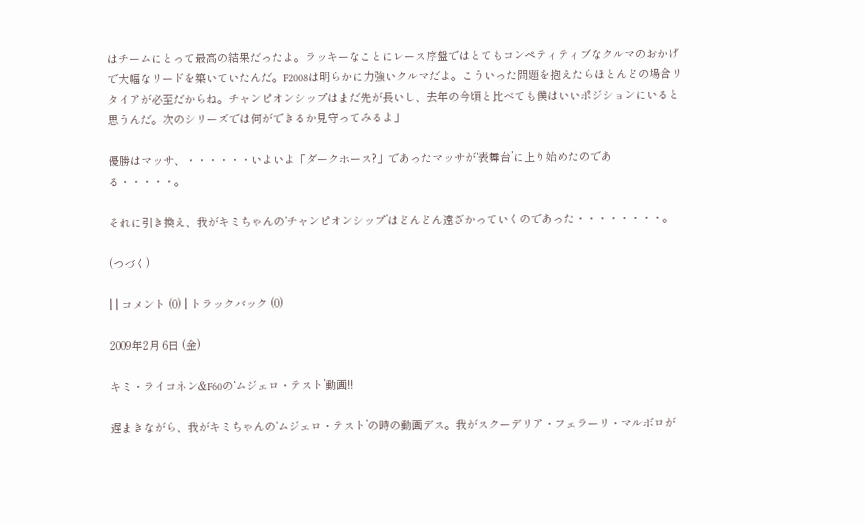はチームにとって最高の結果だったよ。ラッキーなことにレース序盤ではとてもコンペティティブなクルマのおかげで大幅なリードを築いていたんだ。F2008は明らかに力強いクルマだよ。こういった問題を抱えたらほとんどの場合リタイアが必至だからね。チャンピオンシップはまだ先が長いし、去年の今頃と比べても僕はいいポジションにいると思うんだ。次のシリーズでは何ができるか見守ってみるよ」

優勝はマッサ、・・・・・・いよいよ「ダークホース?」であったマッサが‘表舞台’に上り始めたのである・・・・・。

それに引き換え、我がキミちゃんの‘チャンピオンシップ’はどんどん遠ざかっていくのであった・・・・・・・・。

(つづく)

| | コメント (0) | トラックバック (0)

2009年2月 6日 (金)

キミ・ライコネン&F60の‘ムジェロ・テスト’動画!!

遅まきながら、我がキミちゃんの‘ムジェロ・テスト’の時の動画デス。我がスクーデリア・フェラーリ・マルボロが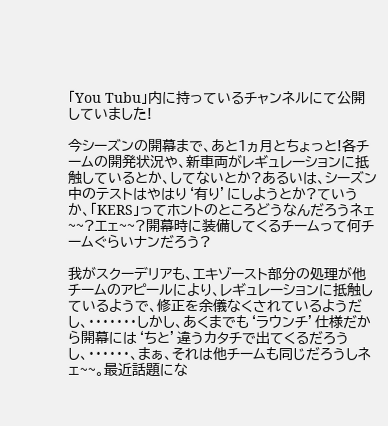「You Tubu」内に持っているチャンネルにて公開していました!

今シーズンの開幕まで、あと1ヵ月とちょっと!各チームの開発状況や、新車両がレギュレーションに抵触しているとか、してないとか?あるいは、シーズン中のテストはやはり‘有り’にしようとか?ていうか、「KERS」ってホントのところどうなんだろうネェ~~?エェ~~?開幕時に装備してくるチームって何チームぐらいナンだろう?

我がスクーデリアも、エキゾースト部分の処理が他チームのアピールにより、レギュレーションに抵触しているようで、修正を余儀なくされているようだし、・・・・・・・しかし、あくまでも‘ラウンチ’仕様だから開幕には‘ちと’違うカタチで出てくるだろうし、・・・・・・、まぁ、それは他チームも同じだろうしネェ~~。最近話題にな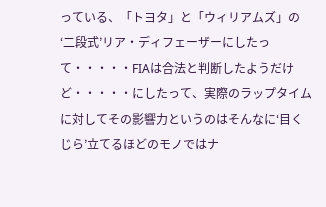っている、「トヨタ」と「ウィリアムズ」の‘二段式’リア・ディフェーザーにしたって・・・・・FIAは合法と判断したようだけど・・・・・にしたって、実際のラップタイムに対してその影響力というのはそんなに‘目くじら’立てるほどのモノではナ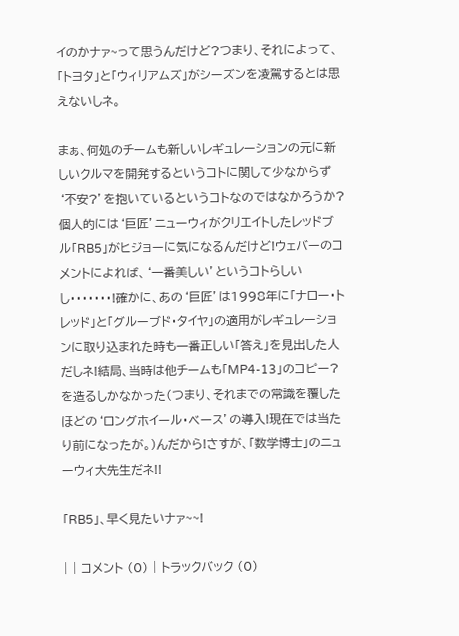イのかナァ~って思うんだけど?つまり、それによって、「トヨタ」と「ウィリアムズ」がシーズンを凌駕するとは思えないしネ。

まぁ、何処のチームも新しいレギュレーションの元に新しいクルマを開発するというコトに関して少なからず‘不安?’を抱いているというコトなのではなかろうか?個人的には‘巨匠’ニューウィがクリエイトしたレッドブル「RB5」がヒジョーに気になるんだけど!ウェバーのコメントによれば、‘一番美しい’というコトらしいし・・・・・・・!確かに、あの‘巨匠’は1998年に「ナロー・トレッド」と「グルーブド・タイヤ」の適用がレギュレーションに取り込まれた時も一番正しい「答え」を見出した人だしネ!結局、当時は他チームも「MP4-13」のコピー?を造るしかなかった(つまり、それまでの常識を覆したほどの‘ロングホイール・ベース’の導入!現在では当たり前になったが。)んだから!さすが、「数学博士」のニューウィ大先生だネ!!

「RB5」、早く見たいナァ~~!

| | コメント (0) | トラックバック (0)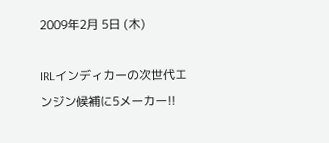2009年2月 5日 (木)

IRLインディカーの次世代エンジン候補に5メーカー!!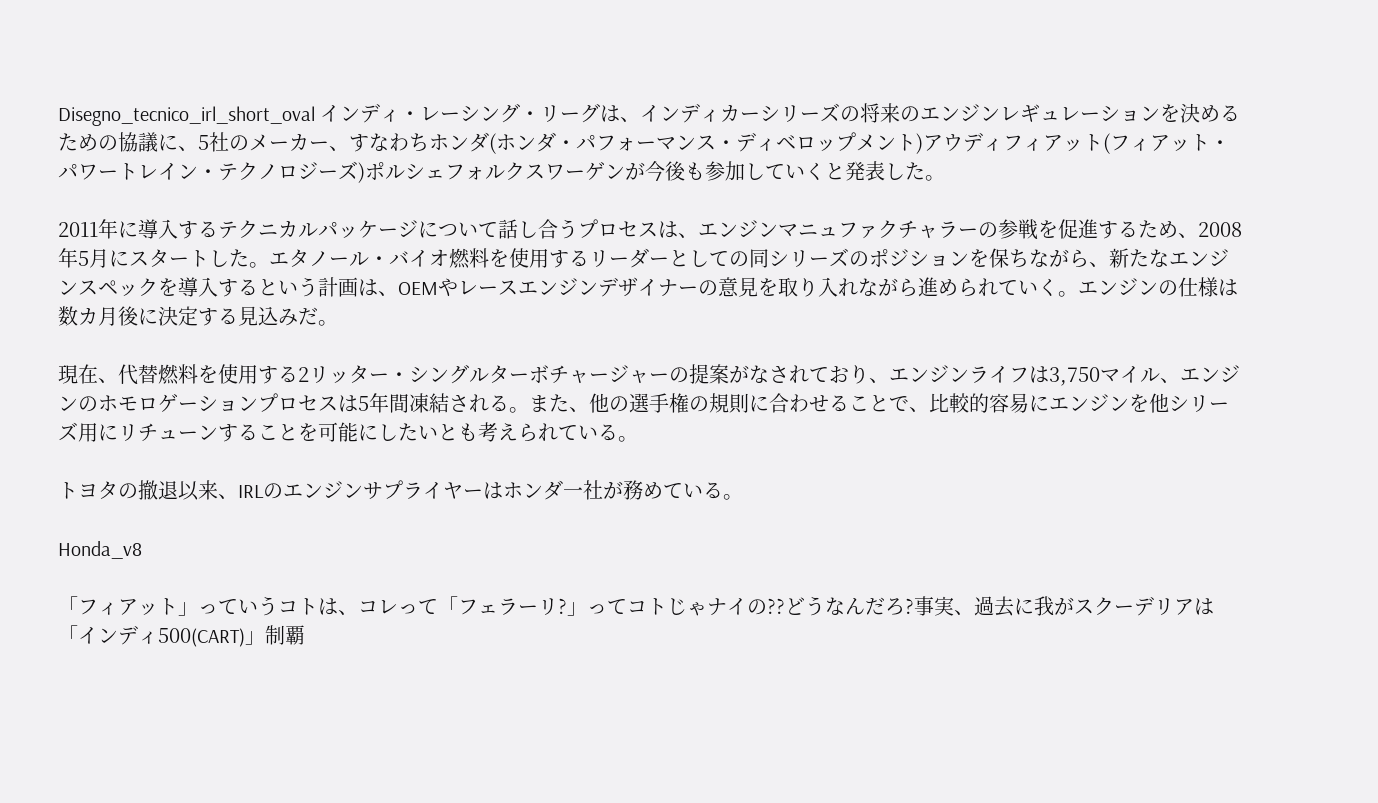Disegno_tecnico_irl_short_oval インディ・レーシング・リーグは、インディカーシリーズの将来のエンジンレギュレーションを決めるための協議に、5社のメーカー、すなわちホンダ(ホンダ・パフォーマンス・ディベロップメント)アウディフィアット(フィアット・パワートレイン・テクノロジーズ)ポルシェフォルクスワーゲンが今後も参加していくと発表した。

2011年に導入するテクニカルパッケージについて話し合うプロセスは、エンジンマニュファクチャラーの参戦を促進するため、2008年5月にスタートした。エタノール・バイオ燃料を使用するリーダーとしての同シリーズのポジションを保ちながら、新たなエンジンスペックを導入するという計画は、OEMやレースエンジンデザイナーの意見を取り入れながら進められていく。エンジンの仕様は数カ月後に決定する見込みだ。

現在、代替燃料を使用する2リッター・シングルターボチャージャーの提案がなされており、エンジンライフは3,750マイル、エンジンのホモロゲーションプロセスは5年間凍結される。また、他の選手権の規則に合わせることで、比較的容易にエンジンを他シリーズ用にリチューンすることを可能にしたいとも考えられている。

トヨタの撤退以来、IRLのエンジンサプライヤーはホンダ一社が務めている。

Honda_v8

「フィアット」っていうコトは、コレって「フェラーリ?」ってコトじゃナイの??どうなんだろ?事実、過去に我がスクーデリアは「インディ500(CART)」制覇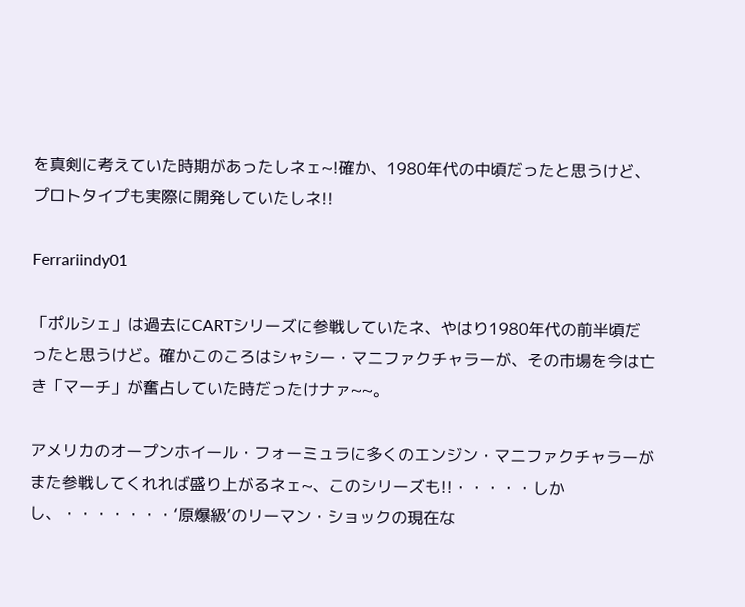を真剣に考えていた時期があったしネェ~!確か、1980年代の中頃だったと思うけど、プロトタイプも実際に開発していたしネ!!

Ferrariindy01

「ポルシェ」は過去にCARTシリーズに参戦していたネ、やはり1980年代の前半頃だったと思うけど。確かこのころはシャシー・マニファクチャラーが、その市場を今は亡き「マーチ」が奮占していた時だったけナァ~~。

アメリカのオープンホイール・フォーミュラに多くのエンジン・マニファクチャラーがまた参戦してくれれば盛り上がるネェ~、このシリーズも!!・・・・・しかし、・・・・・・・‘原爆級’のリーマン・ショックの現在な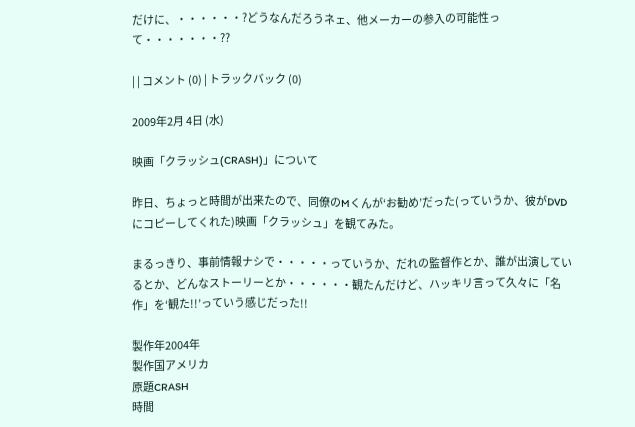だけに、・・・・・・?どうなんだろうネェ、他メーカーの参入の可能性って・・・・・・・??

| | コメント (0) | トラックバック (0)

2009年2月 4日 (水)

映画「クラッシュ(CRASH)」について

昨日、ちょっと時間が出来たので、同僚のMくんが‘お勧め’だった(っていうか、彼がDVDにコピーしてくれた)映画「クラッシュ」を観てみた。

まるっきり、事前情報ナシで・・・・・っていうか、だれの監督作とか、誰が出演しているとか、どんなストーリーとか・・・・・・観たんだけど、ハッキリ言って久々に「名作」を‘観た!!’っていう感じだった!!

製作年2004年
製作国アメリカ
原題CRASH
時間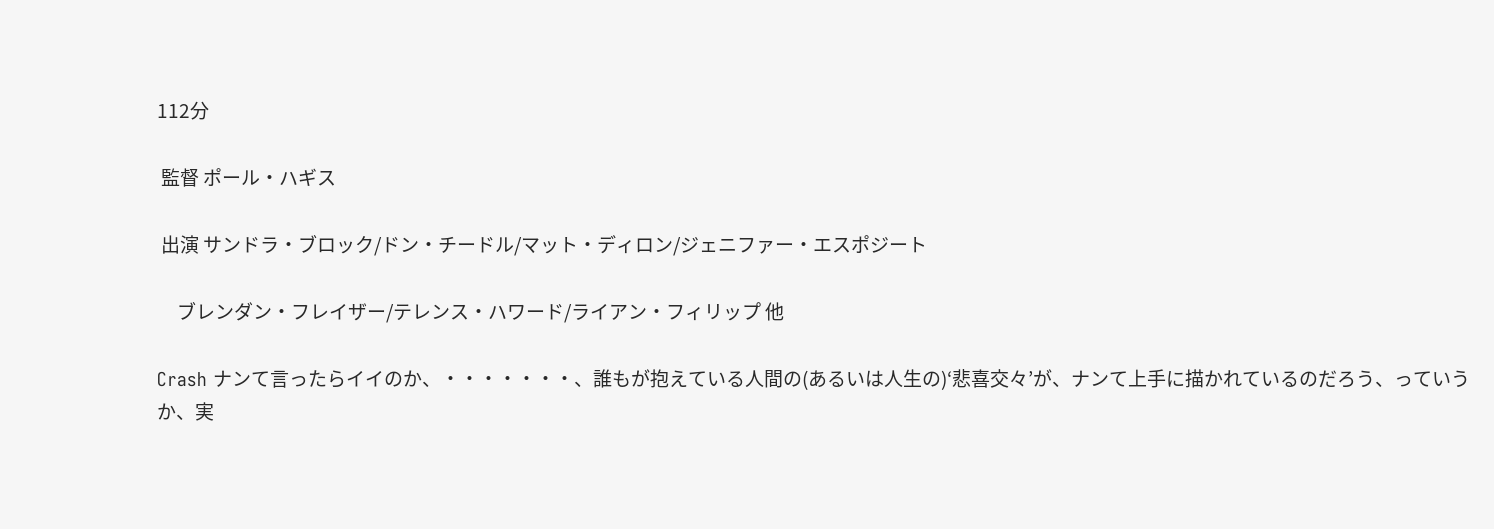112分

 監督 ポール・ハギス

 出演 サンドラ・ブロック/ドン・チードル/マット・ディロン/ジェニファー・エスポジート

     ブレンダン・フレイザー/テレンス・ハワード/ライアン・フィリップ 他

Crash ナンて言ったらイイのか、・・・・・・・、誰もが抱えている人間の(あるいは人生の)‘悲喜交々’が、ナンて上手に描かれているのだろう、っていうか、実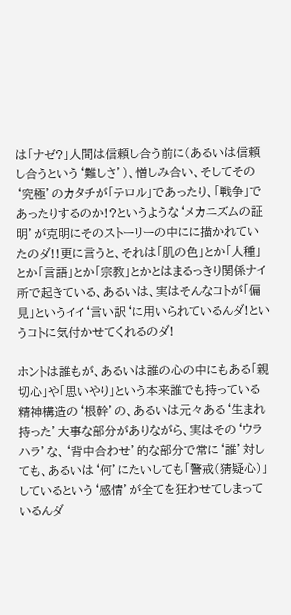は「ナゼ?」人間は信頼し合う前に(あるいは信頼し合うという‘難しさ’)、憎しみ合い、そしてその‘究極’のカタチが「テロル」であったり、「戦争」であったりするのか!?というような‘メカニズムの証明’が克明にそのストーリーの中にに描かれていたのダ!!更に言うと、それは「肌の色」とか「人種」とか「言語」とか「宗教」とかとはまるっきり関係ナイ所で起きている、あるいは、実はそんなコトが「偏見」というイイ‘言い訳‘に用いられているんダ!というコトに気付かせてくれるのダ!

ホントは誰もが、あるいは誰の心の中にもある「親切心」や「思いやり」という本来誰でも持っている精神構造の‘根幹’の、あるいは元々ある‘生まれ持った’大事な部分がありながら、実はその‘ウラハラ’な、‘背中合わせ’的な部分で常に‘誰’対しても、あるいは‘何’にたいしても「警戒(猜疑心)」しているという‘感情’が全てを狂わせてしまっているんダ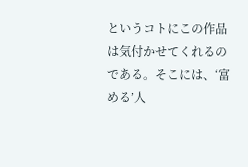というコトにこの作品は気付かせてくれるのである。そこには、‘富める’人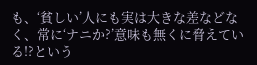も、‘貧しい’人にも実は大きな差などなく、常に‘ナニか?’意味も無くに脅えている!?という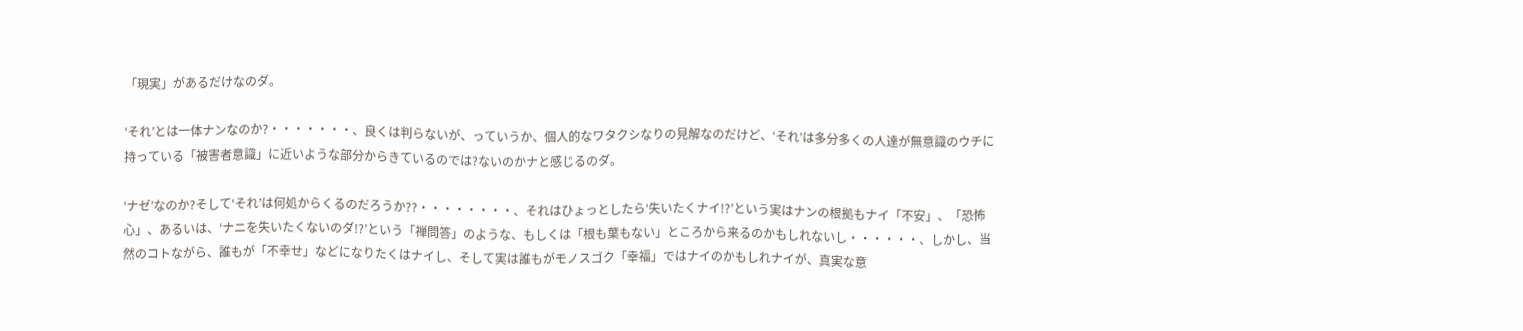「現実」があるだけなのダ。

‘それ’とは一体ナンなのか?・・・・・・・、良くは判らないが、っていうか、個人的なワタクシなりの見解なのだけど、‘それ’は多分多くの人達が無意識のウチに持っている「被害者意識」に近いような部分からきているのでは?ないのかナと感じるのダ。

‘ナゼ’なのか?そして‘それ’は何処からくるのだろうか??・・・・・・・・、それはひょっとしたら‘失いたくナイ!?’という実はナンの根拠もナイ「不安」、「恐怖心」、あるいは、‘ナニを失いたくないのダ!?’という「禅問答」のような、もしくは「根も葉もない」ところから来るのかもしれないし・・・・・・、しかし、当然のコトながら、誰もが「不幸せ」などになりたくはナイし、そして実は誰もがモノスゴク「幸福」ではナイのかもしれナイが、真実な意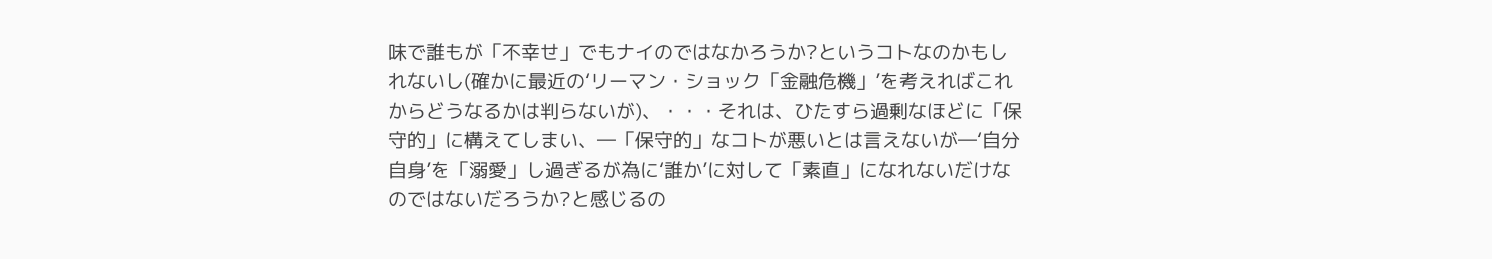味で誰もが「不幸せ」でもナイのではなかろうか?というコトなのかもしれないし(確かに最近の‘リーマン・ショック「金融危機」’を考えればこれからどうなるかは判らないが)、・・・それは、ひたすら過剰なほどに「保守的」に構えてしまい、―「保守的」なコトが悪いとは言えないが―‘自分自身’を「溺愛」し過ぎるが為に‘誰か’に対して「素直」になれないだけなのではないだろうか?と感じるの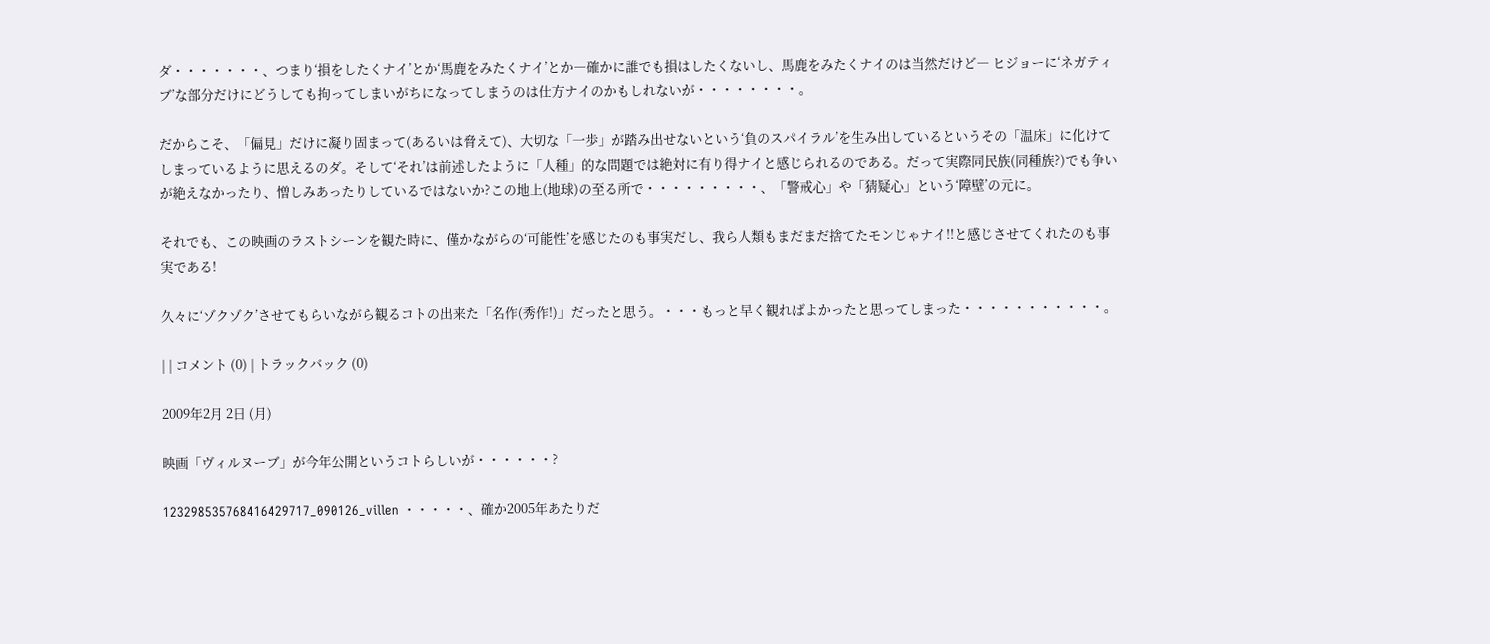ダ・・・・・・・、つまり‘損をしたくナイ’とか‘馬鹿をみたくナイ’とか―確かに誰でも損はしたくないし、馬鹿をみたくナイのは当然だけど― ヒジョーに‘ネガティブ’な部分だけにどうしても拘ってしまいがちになってしまうのは仕方ナイのかもしれないが・・・・・・・・。

だからこそ、「偏見」だけに凝り固まって(あるいは脅えて)、大切な「一歩」が踏み出せないという‘負のスパイラル’を生み出しているというその「温床」に化けてしまっているように思えるのダ。そして‘それ’は前述したように「人種」的な問題では絶対に有り得ナイと感じられるのである。だって実際同民族(同種族?)でも争いが絶えなかったり、憎しみあったりしているではないか?この地上(地球)の至る所で・・・・・・・・・、「警戒心」や「猜疑心」という‘障壁’の元に。

それでも、この映画のラストシーンを観た時に、僅かながらの‘可能性’を感じたのも事実だし、我ら人類もまだまだ捨てたモンじゃナイ!!と感じさせてくれたのも事実である!

久々に‘ゾクゾク’させてもらいながら観るコトの出来た「名作(秀作!)」だったと思う。・・・もっと早く観ればよかったと思ってしまった・・・・・・・・・・・。

| | コメント (0) | トラックバック (0)

2009年2月 2日 (月)

映画「ヴィルヌーブ」が今年公開というコトらしいが・・・・・・?

123298535768416429717_090126_villen ・・・・・、確か2005年あたりだ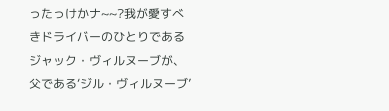ったっけかナ~~?我が愛すべきドライバーのひとりであるジャック・ヴィルヌーブが、父である‘ジル・ヴィルヌーブ’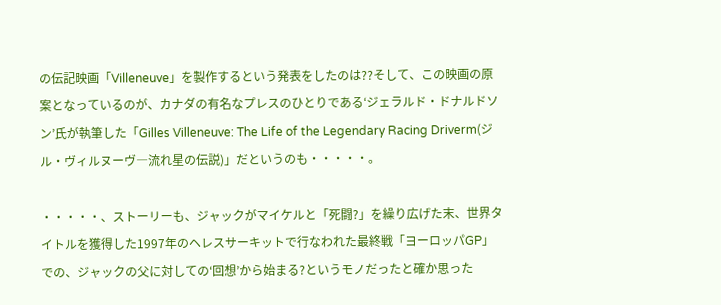の伝記映画「Villeneuve」を製作するという発表をしたのは??そして、この映画の原案となっているのが、カナダの有名なプレスのひとりである‘ジェラルド・ドナルドソン’氏が執筆した「Gilles Villeneuve: The Life of the Legendary Racing Driverm(ジル・ヴィルヌーヴ―流れ星の伝説)」だというのも・・・・・。

・・・・・、ストーリーも、ジャックがマイケルと「死闘?」を繰り広げた末、世界タイトルを獲得した1997年のヘレスサーキットで行なわれた最終戦「ヨーロッパGP」での、ジャックの父に対しての‘回想’から始まる?というモノだったと確か思った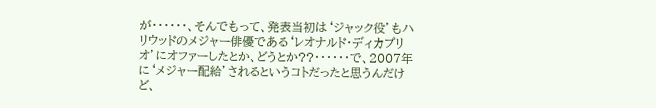が・・・・・・、そんでもって、発表当初は‘ジャック役’もハリウッドのメジャー俳優である‘レオナルド・ディカプリオ’にオファーしたとか、どうとか??・・・・・・で、2007年に‘メジャー配給’されるというコトだったと思うんだけど、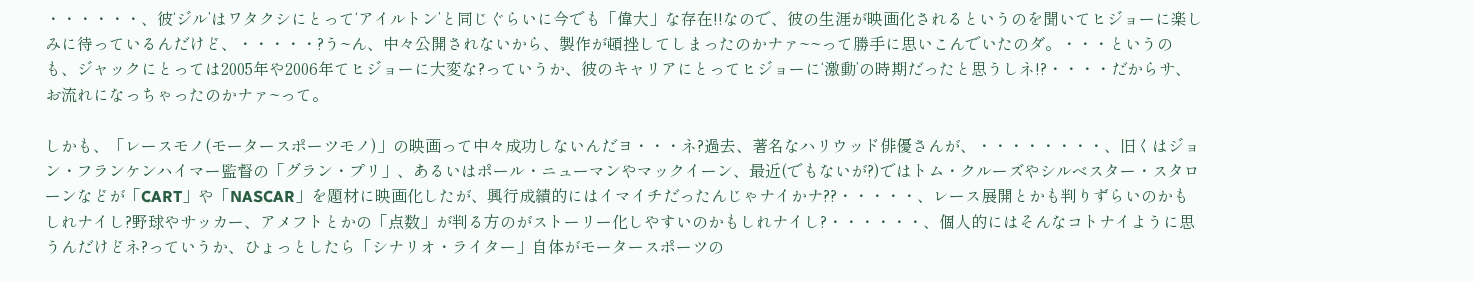・・・・・・、彼‘ジル’はワタクシにとって‘アイルトン’と同じぐらいに今でも「偉大」な存在!!なので、彼の生涯が映画化されるというのを聞いてヒジョーに楽しみに待っているんだけど、・・・・・?う~ん、中々公開されないから、製作が頓挫してしまったのかナァ~~って勝手に思いこんでいたのダ。・・・というのも、ジャックにとっては2005年や2006年てヒジョーに大変な?っていうか、彼のキャリアにとってヒジョーに‘激動’の時期だったと思うしネ!?・・・・だからサ、お流れになっちゃったのかナァ~って。

しかも、「レースモノ(モータースポーツモノ)」の映画って中々成功しないんだヨ・・・ネ?過去、著名なハリウッド俳優さんが、・・・・・・・・、旧くはジョン・フランケンハイマー監督の「グラン・プリ」、あるいはポール・ニューマンやマックイーン、最近(でもないが?)ではトム・クルーズやシルベスター・スタローンなどが「CART」や「NASCAR」を題材に映画化したが、興行成績的にはイマイチだったんじゃナイかナ??・・・・・、レース展開とかも判りずらいのかもしれナイし?野球やサッカー、アメフトとかの「点数」が判る方のがストーリー化しやすいのかもしれナイし?・・・・・・、個人的にはそんなコトナイように思うんだけどネ?っていうか、ひょっとしたら「シナリオ・ライター」自体がモータースポーツの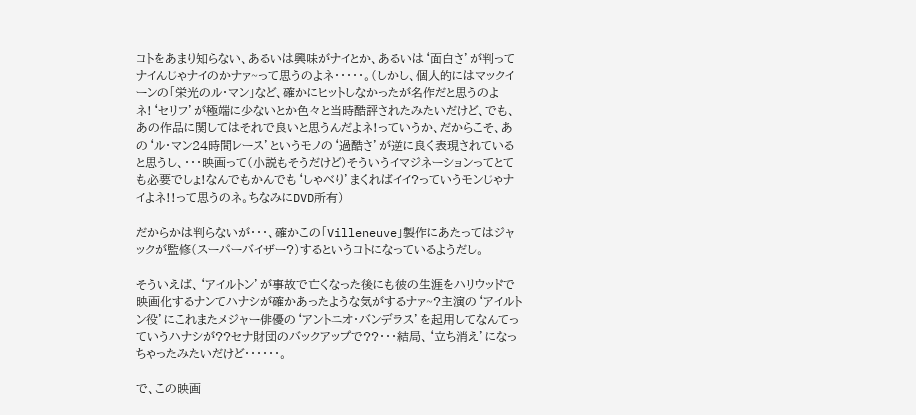コトをあまり知らない、あるいは興味がナイとか、あるいは‘面白さ’が判ってナイんじゃナイのかナァ~って思うのよネ・・・・・。(しかし、個人的にはマックイーンの「栄光のル・マン」など、確かにヒットしなかったが名作だと思うのよネ!‘セリフ’が極端に少ないとか色々と当時酷評されたみたいだけど、でも、あの作品に関してはそれで良いと思うんだよネ!っていうか、だからこそ、あの‘ル・マン24時間レース’というモノの‘過酷さ’が逆に良く表現されていると思うし、・・・映画って(小説もそうだけど)そういうイマジネーションってとても必要でしょ!なんでもかんでも‘しゃべり’まくればイイ?っていうモンじゃナイよネ!!って思うのネ。ちなみにDVD所有)

だからかは判らないが・・・、確かこの「Villeneuve」製作にあたってはジャックが監修(スーパーバイザー?)するというコトになっているようだし。

そういえば、‘アイルトン’が事故で亡くなった後にも彼の生涯をハリウッドで映画化するナンてハナシが確かあったような気がするナァ~?主演の‘アイルトン役’にこれまたメジャー俳優の‘アントニオ・バンデラス’を起用してなんてっていうハナシが??セナ財団のバックアップで??・・・結局、‘立ち消え’になっちゃったみたいだけど・・・・・・。

で、この映画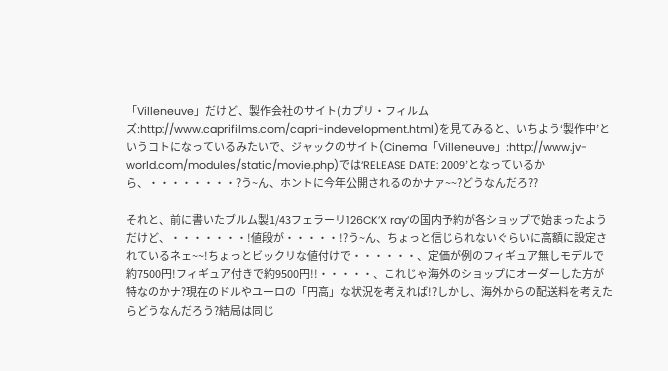「Villeneuve」だけど、製作会社のサイト(カプリ・フィルムズ:http://www.caprifilms.com/capri-indevelopment.html)を見てみると、いちよう‘製作中’というコトになっているみたいで、ジャックのサイト(Cinema「Villeneuve」:http://www.jv-world.com/modules/static/movie.php)では‘RELEASE DATE: 2009’となっているから、・・・・・・・・?う~ん、ホントに今年公開されるのかナァ~~?どうなんだろ??

それと、前に書いたブルム製1/43フェラーリ126CK’X ray’の国内予約が各ショップで始まったようだけど、・・・・・・・!値段が・・・・・!?う~ん、ちょっと信じられないぐらいに高額に設定されているネェ~~!ちょっとビックリな値付けで・・・・・・、定価が例のフィギュア無しモデルで約7500円!フィギュア付きで約9500円!!・・・・・、これじゃ海外のショップにオーダーした方が特なのかナ?現在のドルやユーロの「円高」な状況を考えれば!?しかし、海外からの配送料を考えたらどうなんだろう?結局は同じ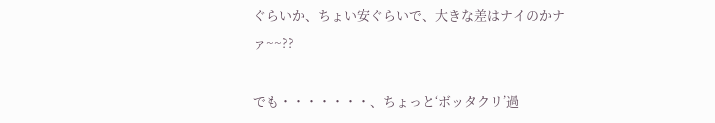ぐらいか、ちょい安ぐらいで、大きな差はナイのかナァ~~??

でも・・・・・・・、ちょっと‘ボッタクリ’過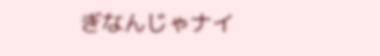ぎなんじゃナイ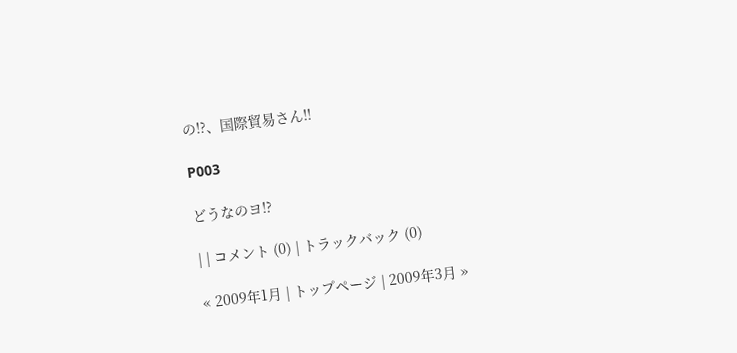の!?、国際貿易さん!!

P003

どうなのヨ!?

| | コメント (0) | トラックバック (0)

« 2009年1月 | トップページ | 2009年3月 »